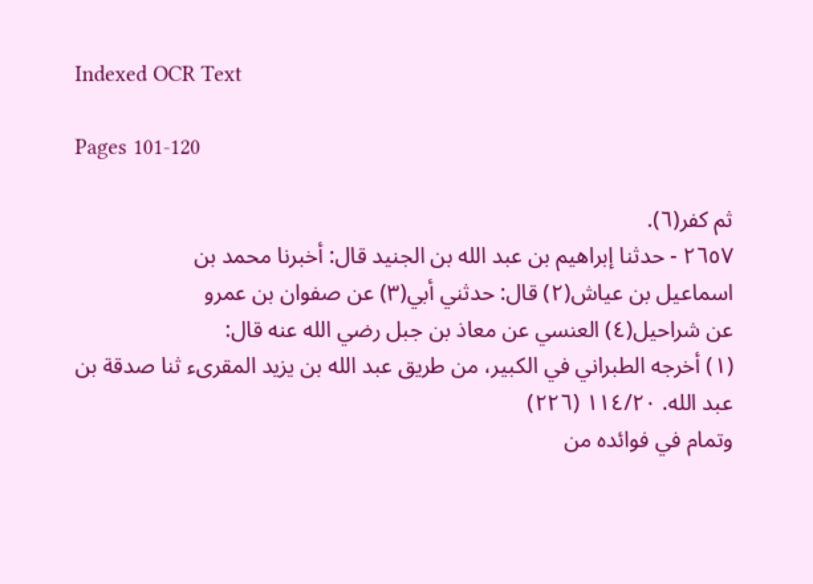Indexed OCR Text

Pages 101-120

ثم كفر(٦).
٢٦٥٧ - حدثنا إبراهيم بن عبد الله بن الجنيد قال: أخبرنا محمد بن
اسماعيل بن عياش(٢) قال: حدثني أبي(٣) عن صفوان بن عمرو
عن شراحيل(٤) العنسي عن معاذ بن جبل رضي الله عنه قال:
(١) أخرجه الطبراني في الكبير، من طريق عبد الله بن يزيد المقرىء ثنا صدقة بن
عبد الله. ١١٤/٢٠ (٢٢٦)
وتمام في فوائده من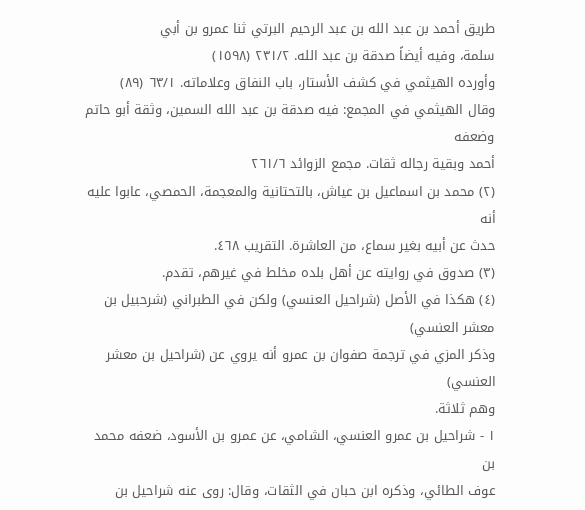طريق أحمد بن عبد الله بن عبد الرحيم البرتي ثنا عمرو بن أبي
سلمة، وفيه أيضاً صدقة بن عبد الله. ٢٣١/٢ (١٥٩٨)
وأورده الهيثمي في كشف الأستار، باب النفاق وعلاماته. ٦٣/١ (٨٩)
وقال الهيثمي في المجمع: فيه صدقة بن عبد الله السمين، وثقة أبو حاتم وضعفه
أحمد وبقية رجاله ثقات. مجمع الزوائد ٢٦١/٦
(٢) محمد بن اسماعيل بن عياش، بالتحتانية والمعجمة، الحمصي، عابوا عليه أنه
حدث عن أبيه بغير سماع، من العاشرة. التقريب ٤٦٨.
(٣) صدوق في روايته عن أهل بلده مخلط في غيرهم، تقدم.
(٤) هكذا في الأصل (شراحيل العنسي) ولكن في الطبراني (شرحبيل بن معشر العنسي)
وذكر المزي في ترجمة صفوان بن عمرو أنه يروي عن (شراحيل بن معشر العنسي)
وهم ثلاثة.
١ - شراحيل بن عمرو العنسي، الشامي، عن عمرو بن الأسود، ضعفه محمد بن
عوف الطائي، وذكره ابن حبان في الثقات، وقال: روى عنه شراحيل بن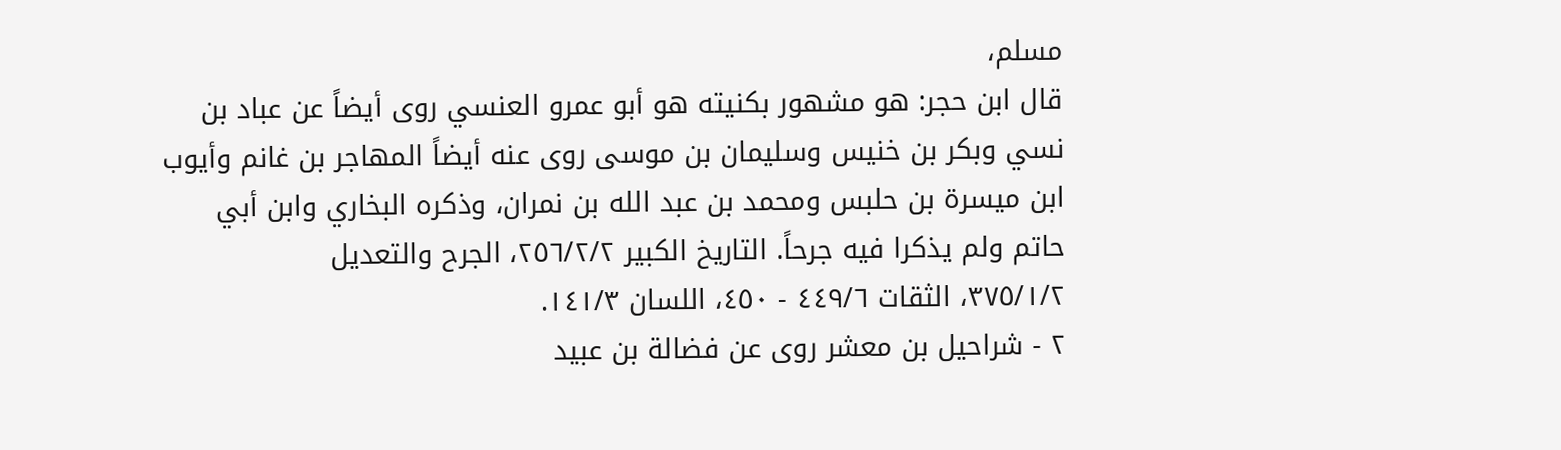مسلم،
قال ابن حجر: هو مشهور بكنيته هو أبو عمرو العنسي روى أيضاً عن عباد بن
نسي وبكر بن خنيس وسليمان بن موسى روى عنه أيضاً المهاجر بن غانم وأيوب
ابن ميسرة بن حلبس ومحمد بن عبد الله بن نمران، وذكره البخاري وابن أبي
حاتم ولم يذكرا فيه جرحاً. التاريخ الكبير ٢٥٦/٢/٢، الجرح والتعديل
٣٧٥/١/٢، الثقات ٤٤٩/٦ - ٤٥٠، اللسان ١٤١/٣.
٢ - شراحيل بن معشر روى عن فضالة بن عبيد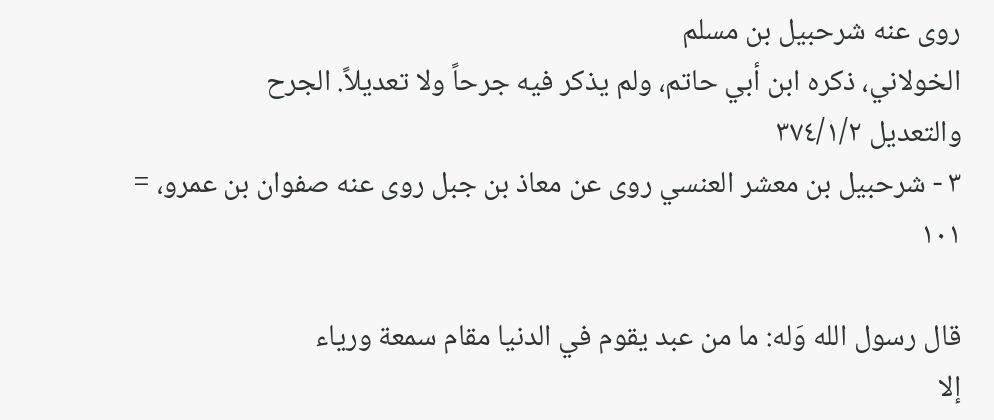روى عنه شرحبيل بن مسلم
الخولاني، ذكره ابن أبي حاتم، ولم يذكر فيه جرحاً ولا تعديلاً. الجرح
والتعديل ٣٧٤/١/٢
٣ - شرحبيل بن معشر العنسي روى عن معاذ بن جبل روى عنه صفوان بن عمرو، =
١٠١

قال رسول الله وَله: ما من عبد يقوم في الدنيا مقام سمعة ورياء
إلا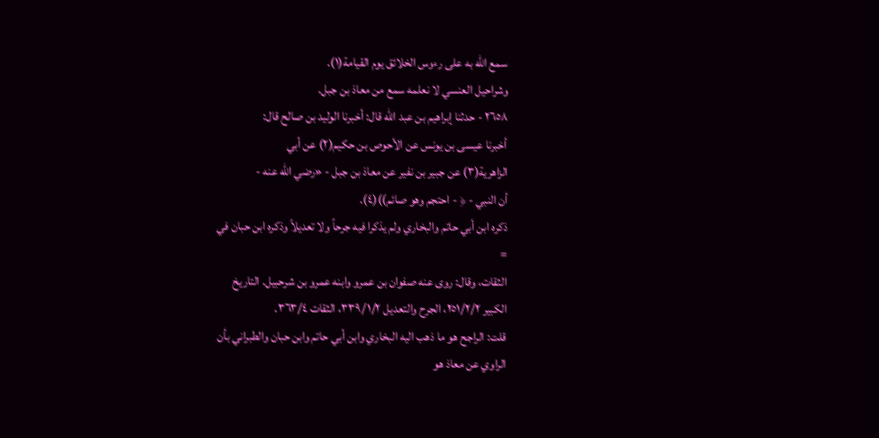سمع الله به على رءوس الخلائق يوم القيامة(١).
وشراحيل العنسي لا نعلمه سمع من معاذ بن جبل.
٢٦٥٨ - حدثنا إبراهيم بن عبد الله قال: أخبرنا الوليد بن صالح قال:
أخبرنا عيسى بن يونس عن الأحوص بن حكيم(٢) عن أبي
الزاهرية(٣) عن جبير بن نفير عن معاذ بن جبل - «رضي الله عنه -
أن النبي - ﴿ - احتجم وهو صائم))(٤).
ذكره ابن أبي حاتم والبخاري ولم یذکرا فيه جرحاً ولا تعديلاً وذكره ابن حبان في
=
الثقات، وقال: روى عنه صفوان بن عمرو وابنه عمرو بن شرحبيل. التاريخ
الكبير ٢٥١/٢/٢، الجرح والتعديل ٣٣٩/١/٢، الثقات ٣٦٣/٤.
قلت: الراجح هو ما ذهب اليه البخاري وابن أبي حاتم وابن حبان والطبراني بأن
الراوي عن معاذ هو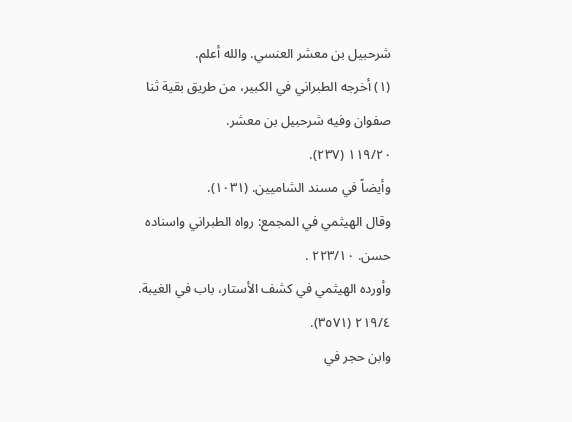شرحبيل بن معشر العنسي. والله أعلم.
(١) أخرجه الطبراني في الكبير، من طريق بقية ثنا صفوان وفيه شرحبيل بن معشر.
١١٩/٢٠ (٢٣٧).
وأيضاً في مسند الشاميين. (١٠٣١).
وقال الهيثمي في المجمع: رواه الطبراني واسناده حسن. ٢٢٣/١٠ .
وأورده الهيثمي في كشف الأستار، باب في الغيبة. ٢١٩/٤ (٣٥٧١).
وابن حجر في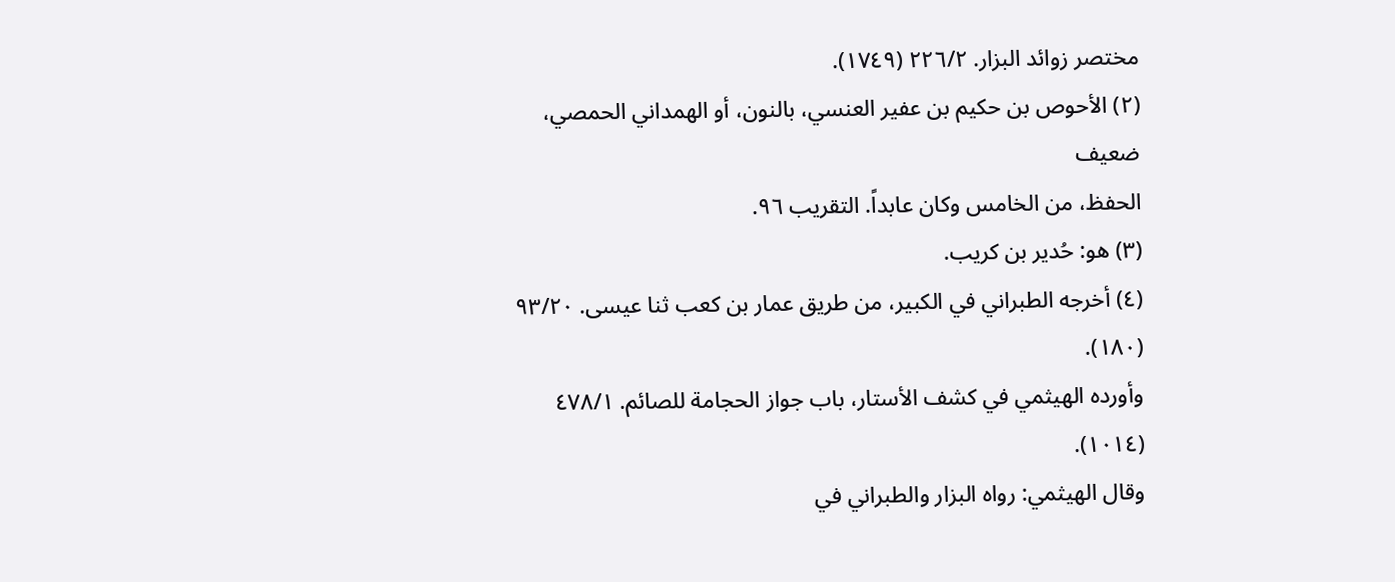مختصر زوائد البزار. ٢٢٦/٢ (١٧٤٩).
(٢) الأحوص بن حكيم بن عفير العنسي، بالنون، أو الهمداني الحمصي، ضعيف
الحفظ، من الخامس وكان عابداً. التقريب ٩٦.
(٣) هو: حُدير بن کریب.
(٤) أخرجه الطبراني في الكبير، من طريق عمار بن كعب ثنا عيسى. ٩٣/٢٠ (١٨٠).
وأورده الهيثمي في كشف الأستار، باب جواز الحجامة للصائم. ٤٧٨/١ (١٠١٤).
وقال الهيثمي: رواه البزار والطبراني في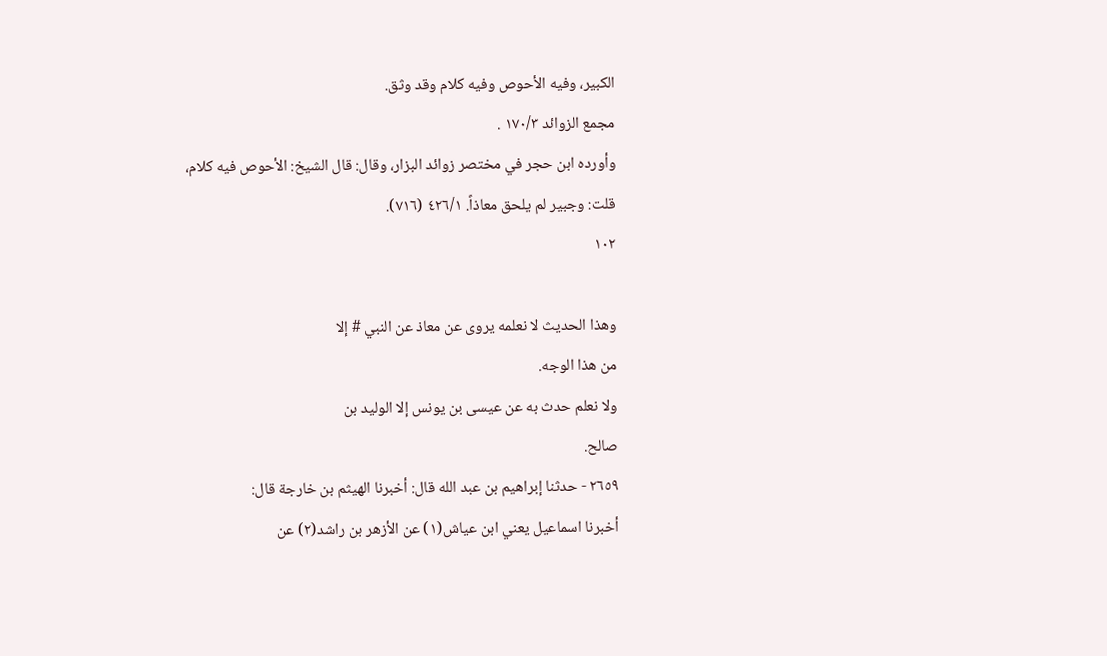الكبير، وفيه الأحوص وفيه كلام وقد وثق.
مجمع الزوائد ١٧٠/٣ .
وأورده ابن حجر في مختصر زوائد البزار، وقال: قال الشيخ: الأحوص فيه كلام،
قلت: وجبير لم يلحق معاذاً. ٤٢٦/١ (٧١٦).
١٠٢

وهذا الحديث لا نعلمه يروى عن معاذ عن النبي # إلا
من هذا الوجه.
ولا نعلم حدث به عن عيسى بن يونس إلا الوليد بن
صالح.
٢٦٥٩ - حدثنا إبراهيم بن عبد الله قال: أخبرنا الهيثم بن خارجة قال:
أخبرنا اسماعيل يعني ابن عياش(١) عن الأزهر بن راشد(٢) عن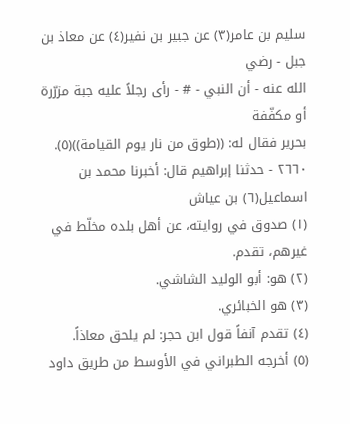سليم بن عامر(٣) عن جبير بن نفير(٤) عن معاذ بن جبل - رضي
الله عنه - أن النبي - # - رأى رجلاً عليه جبة مزرّرة أو مكفّفة
بحرير فقال له: ((طوق من نار يوم القيامة))(٥).
٢٦٦٠ - حدثنا إبراهيم قال: أخبرنا محمد بن اسماعيل(٦) بن عياش
(١) صدوق في روايته، عن أهل بلده مخلّط في غيرهم، تقدم.
(٢) هو: أبو الوليد الشاشي.
(٣) هو الخبائري.
(٤) تقدم آنفاً قول ابن حجر: لم يلحق معاذاً.
(٥) أخرجه الطبراني في الأوسط من طريق داود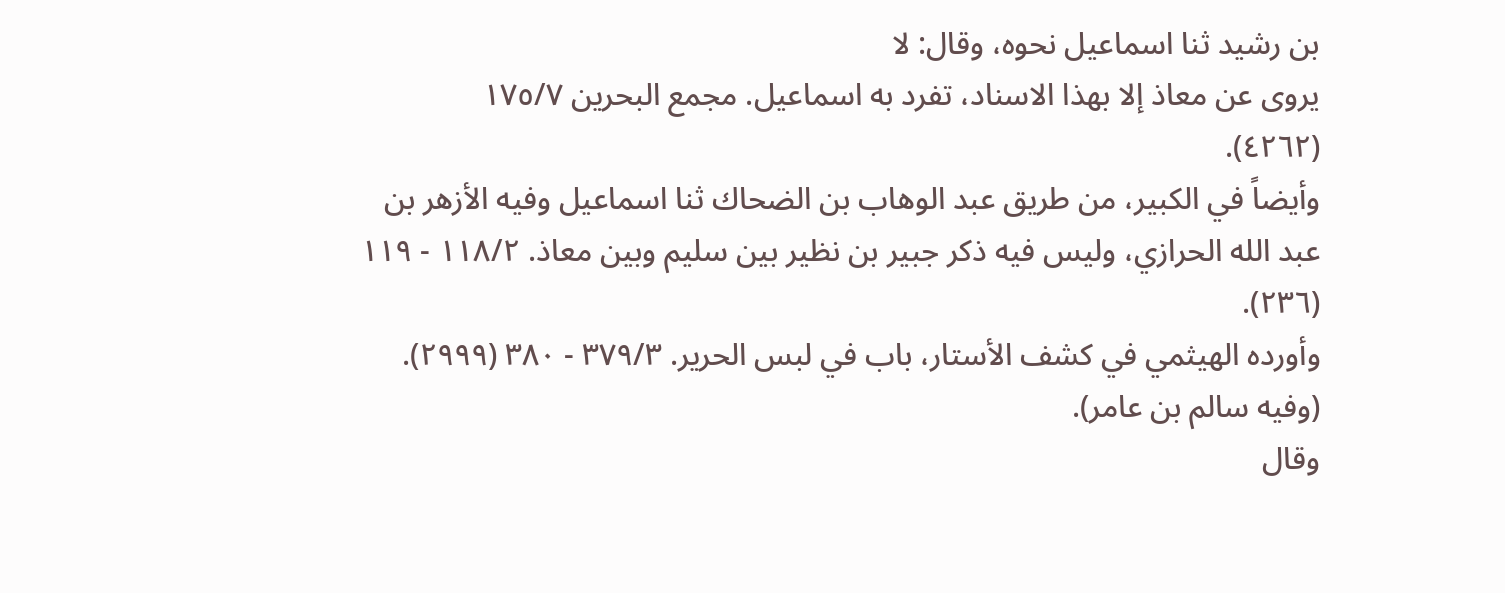بن رشيد ثنا اسماعيل نحوه، وقال: لا
يروى عن معاذ إلا بهذا الاسناد، تفرد به اسماعيل. مجمع البحرين ١٧٥/٧
(٤٢٦٢).
وأيضاً في الكبير، من طريق عبد الوهاب بن الضحاك ثنا اسماعيل وفيه الأزهر بن
عبد الله الحرازي، ولیس فیه ذکر جبير بن نظیر بین سلیم وبين معاذ. ١١٨/٢ - ١١٩
(٢٣٦).
وأورده الهيثمي في كشف الأستار، باب في لبس الحرير. ٣٧٩/٣ - ٣٨٠ (٢٩٩٩).
(وفيه سالم بن عامر).
وقال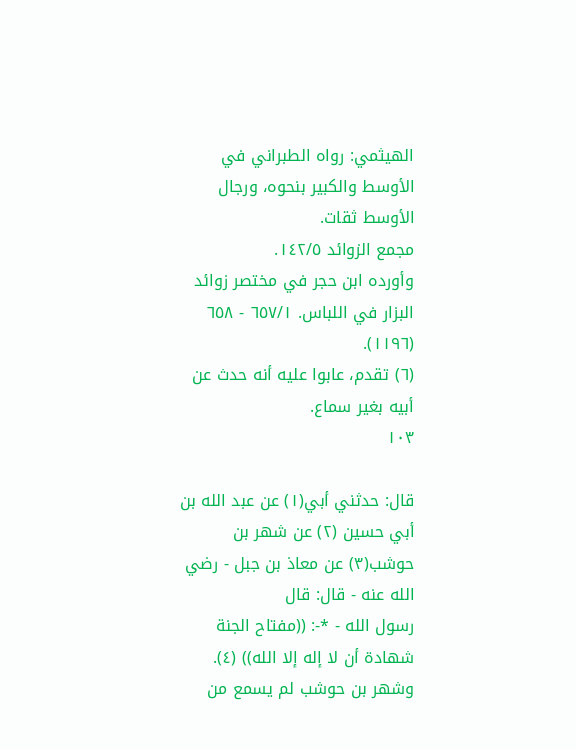الهيثمي: رواه الطبراني في الأوسط والكبير بنحوه، ورجال الأوسط ثقات.
مجمع الزوائد ١٤٢/٥.
وأورده ابن حجر في مختصر زوائد البزار في اللباس. ٦٥٧/١ - ٦٥٨ (١١٩٦).
(٦) تقدم، عابوا عليه أنه حدث عن أبيه بغير سماع.
١٠٣

قال: حدثني أبي(١) عن عبد الله بن أبي حسين (٢) عن شهر بن
حوشب(٣) عن معاذ بن جبل - رضي الله عنه - قال: قال
رسول الله - *-: ((مفتاح الجنة شهادة أن لا إله إلا الله)) (٤).
وشهر بن حوشب لم يسمع من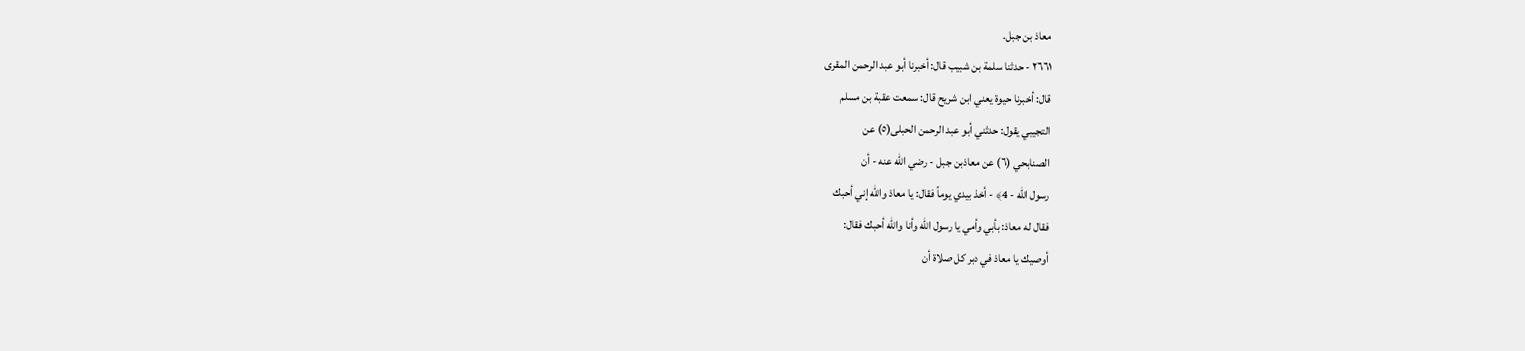معاذ بن جبل.
٢٦٦١ - حدثنا سلمة بن شبيب قال: أخبرنا أبو عبد الرحمن المقرى
قال: أخبرنا حيوة يعني ابن شريح قال: سمعت عقبة بن مسلم
التجيبي يقول: حدثني أبو عبد الرحمن الحبلى(٥) عن
الصنابحي (٦) عن معاذبن جبل - رضي الله عنه - أن
رسول الله - 4﴾ - أخذ بيدي يوماً فقال: يا معاذ والله إني أحبك
فقال له معاذ: بأبي وأمي يا رسول الله وأنا والله أحبك فقال:
أوصيك يا معاذ في دبر كل صلاة أن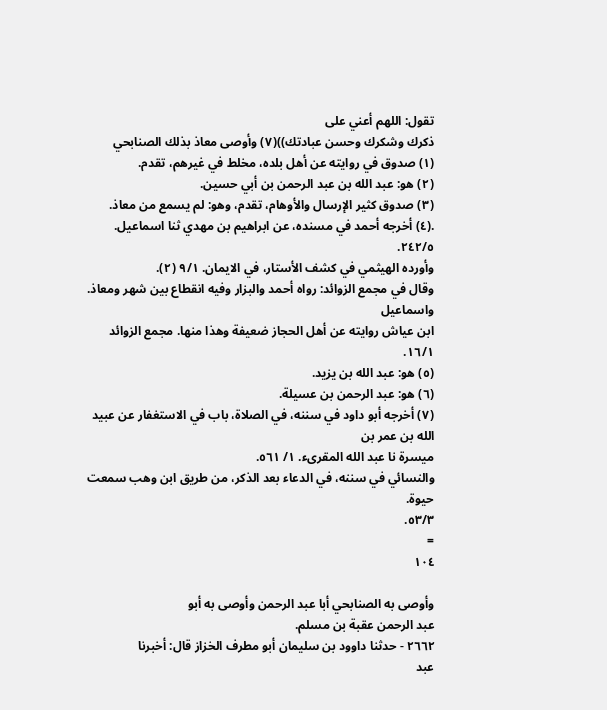تقول: اللهم أعني على
ذكرك وشكرك وحسن عبادتك))(٧) وأوصى معاذ بذلك الصنابحي
(١) صدوق في روايته عن أهل بلده، مخلط في غيرهم، تقدم.
(٢) هو: عبد الله بن عبد الرحمن بن أبي حسين.
(٣) صدوق كثير الإرسال والأوهام، تقدم، وهو: لم يسمع من معاذ.
.(٤) أخرجه أحمد في مسنده، عن ابراهيم بن مهدي ثنا اسماعيل. ٢٤٢/٥.
وأورده الهيثمي في كشف الأستار، في الايمان. ٩/١ (٢).
وقال في مجمع الزوائد: رواه أحمد والبزار وفيه انقطاع بين شهر ومعاذ. واسماعيل
ابن عياش روايته عن أهل الحجاز ضعيفة وهذا منها. مجمع الزوائد ١٦/١.
(٥) هو: عبد الله بن يزيد.
(٦) هو: عبد الرحمن بن عسيلة.
(٧) أخرجه أبو داود في سننه، في الصلاة، باب في الاستغفار عن عبيد الله بن عمر بن
ميسرة نا عبد الله المقرىء. ١/ ٥٦١.
والنسائي في سننه، في الدعاء بعد الذكر، من طريق ابن وهب سمعت حيوة.
٥٣/٣.
=
١٠٤

وأوصى به الصنابحي أبا عبد الرحمن وأوصى به أبو
عبد الرحمن عقبة بن مسلم.
٢٦٦٢ - حدثنا داوود بن سليمان أبو مطرف الخزاز قال: أخبرنا
عبد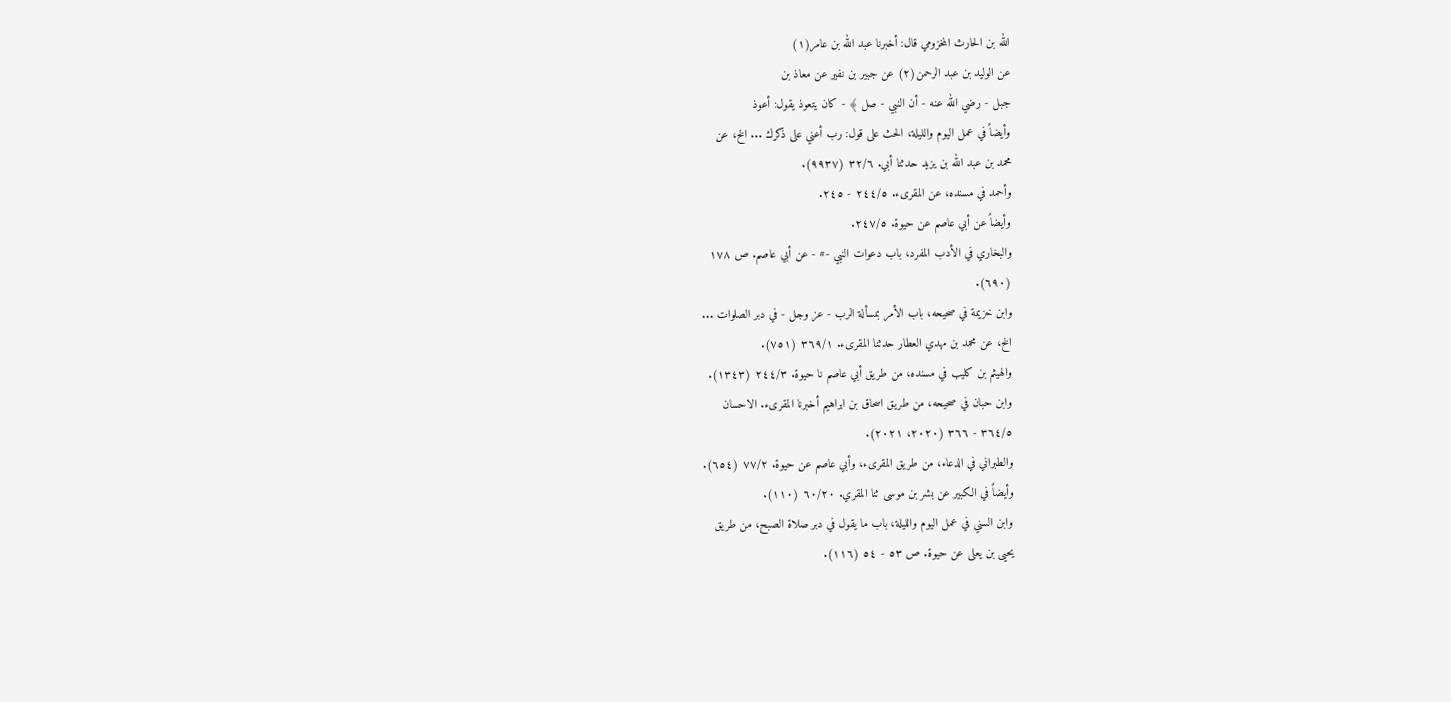الله بن الحارث المخزومي قال: أخبرنا عبد الله بن عامر(١)
عن الوليد بن عبد الرحمن(٢) عن جبير بن نفير عن معاذ بن
جبل - رضي الله عنه - أن النبي - صل ﴾ - كان يتعوذ يقول: أعوذ
وأيضاً في عمل اليوم والليلة، الحث على قول: رب أعني على ذكرك ... الخ، عن
محمد بن عبد الله بن يزيد حدثنا أبي. ٣٢/٦ (٩٩٣٧).
وأحمد في مسنده، عن المقرىء. ٢٤٤/٥ - ٢٤٥.
وأيضاً عن أبي عاصم عن حيوة. ٢٤٧/٥.
والبخاري في الأدب المفرد، باب دعوات النبي -# - عن أبي عاصم. ص ١٧٨
(٦٩٠).
وابن خزيمة في صحيحه، باب الأمر بمسألة الرب - عز وجل - في دبر الصلوات ...
الخ، عن محمد بن مهدي العطار حدثنا المقرىء. ٣٦٩/١ (٧٥١).
والهيثم بن كليب في مسنده، من طريق أبي عاصم نا حيوة. ٢٤٤/٣ (١٣٤٣).
وابن حبان في صحيحه، من طريق اسحاق بن ابراهيم أخبرنا المقرىء. الاحسان
٣٦٤/٥ - ٣٦٦ (٢٠٢٠، ٢٠٢١).
والطبراني في الدعاء، من طريق المقرىء، وأبي عاصم عن حيوة. ٧٧/٢ (٦٥٤).
وأيضاً في الكبير عن بشر بن موسى ثنا المقري. ٦٠/٢٠ (١١٠).
وابن السني في عمل اليوم والليلة، باب ما يقول في دبر صلاة الصبح، من طريق
يحيى بن يعلى عن حيوة. ص ٥٣ - ٥٤ (١١٦).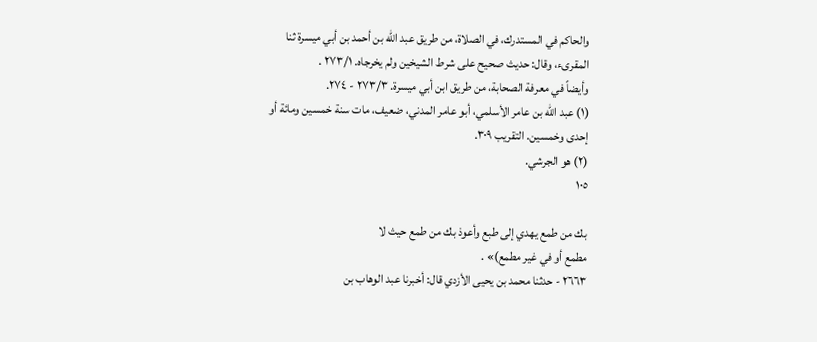والحاكم في المستدرك، في الصلاة، من طريق عبد الله بن أحمد بن أبي ميسرة ثنا
المقرىء، وقال: حديث صحيح على شرط الشيخين ولم يخرجاه. ٢٧٣/١ .
وأيضاً في معرفة الصحابة، من طريق ابن أبي ميسرة. ٢٧٣/٣ - ٢٧٤.
(١) عبد الله بن عامر الأسلمي، أبو عامر المدني، ضعيف، مات سنة خمسين ومائة أو
إحدى وخمسين. التقريب ٣٠٩.
(٢) هو الجرشي.
١٠٥

بك من طمع يهدي إلى طبع وأعوذ بك من طمع حيث لا
مطمع أو في غير مطمع)» .
٢٦٦٣ - حدثنا محمد بن يحيى الأزدي قال: أخبرنا عبد الوهاب بن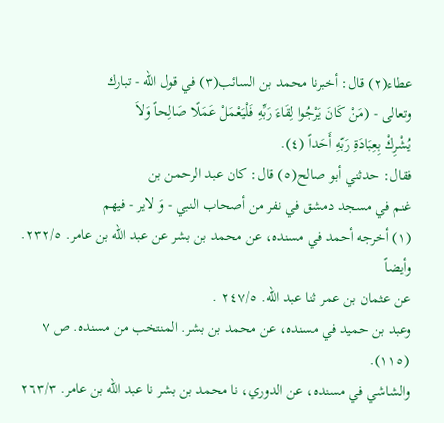عطاء(٢) قال: أخبرنا محمد بن السائب(٣) في قول الله - تبارك
وتعالى - (مَنْ كَانَ يَرْجُوا لِقَاءَ رَبِّهِ فَلْيَعْمَلْ عَمَلًا صَالِحاً وَلاَ
يُشْرِكْ بِعِبَادَةِ رَبّهِ أَحَداً (٤).
فقال: حدثني أبو صالح(٥) قال: كان عبد الرحمن بن
غنم في مسجد دمشق في نفر من أصحاب النبي - وَ لاير - فيهم
(١) أخرجه أحمد في مسنده، عن محمد بن بشر عن عبد الله بن عامر. ٢٣٢/٥. وأيضاً
عن عثمان بن عمر ثنا عبد الله. ٢٤٧/٥ .
وعبد بن حميد في مسنده، عن محمد بن بشر. المنتخب من مسنده. ص ٧
(١١٥).
والشاشي في مسنده، عن الدوري، نا محمد بن بشر نا عبد الله بن عامر. ٢٦٣/٣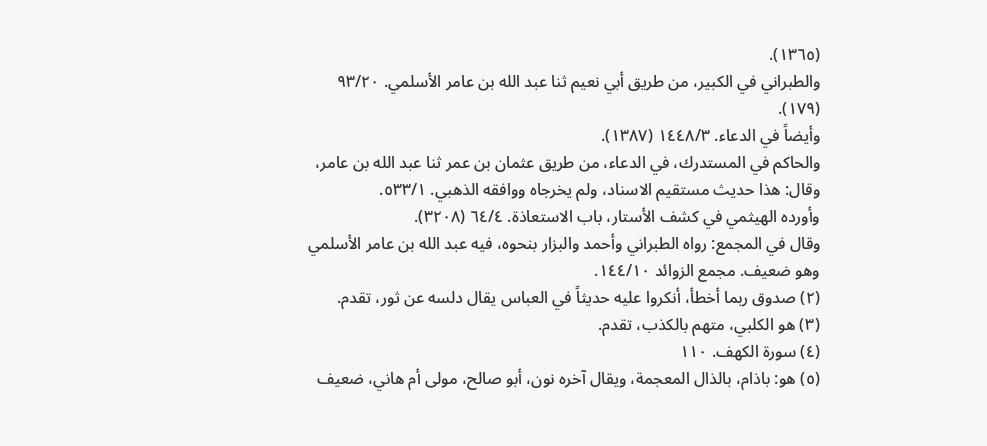(١٣٦٥).
والطبراني في الكبير، من طريق أبي نعيم ثنا عبد الله بن عامر الأسلمي. ٩٣/٢٠
(١٧٩).
وأيضاً في الدعاء. ١٤٤٨/٣ (١٣٨٧).
والحاكم في المستدرك، في الدعاء، من طريق عثمان بن عمر ثنا عبد الله بن عامر،
وقال: هذا حديث مستقيم الاسناد، ولم يخرجاه ووافقه الذهبي. ٥٣٣/١.
وأورده الهيثمي في كشف الأستار، باب الاستعاذة. ٦٤/٤ (٣٢٠٨).
وقال في المجمع: رواه الطبراني وأحمد والبزار بنحوه، فيه عبد الله بن عامر الأسلمي
وهو ضعيف. مجمع الزوائد ١٤٤/١٠.
(٢) صدوق ربما أخطأ، أنكروا عليه حديثاً في العباس يقال دلسه عن ثور، تقدم.
(٣) هو الكلبي، متهم بالكذب، تقدم.
(٤) سورة الكهف. ١١٠
(٥) هو: باذام، بالذال المعجمة، ويقال آخره نون، أبو صالح، مولى أم هاني، ضعيف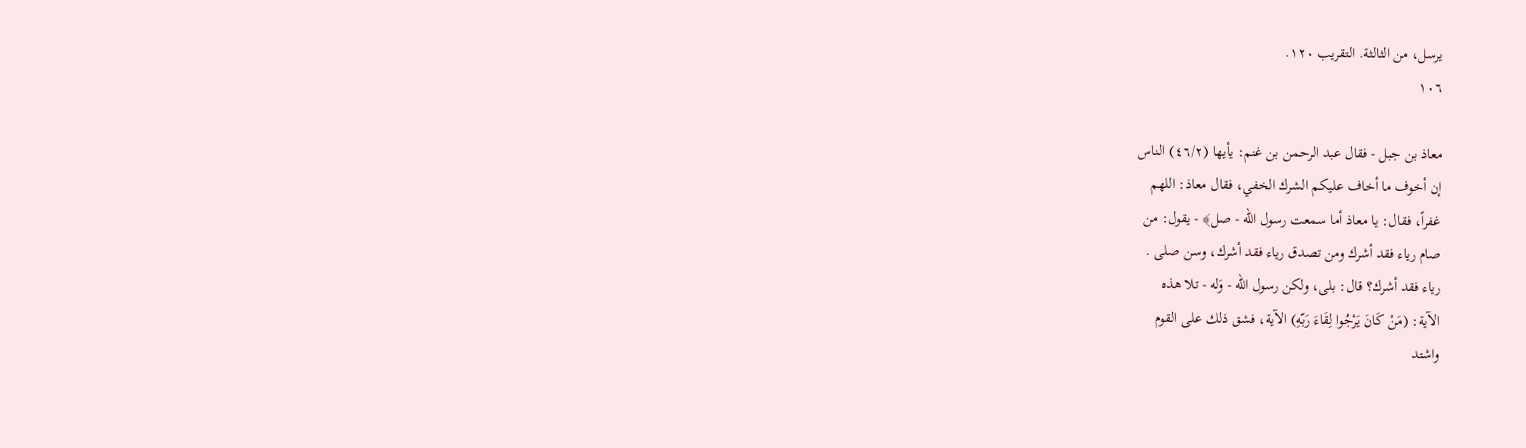يرسل، من الثالثة. التقريب ١٢٠.
١٠٦

معاذ بن جبل - فقال عبد الرحمن بن غنم: يأيها (٤٦/٢) الناس
إن أخوف ما أخاف عليكم الشرك الخفي، فقال معاذ: اللهم
غفراً، فقال: يا معاذ أما سمعت رسول الله - صل﴾ - يقول: من
صام رياء فقد أشرك ومن تصدق رياء فقد أشرك، وسن صلى .
رياء فقد أشرك؟ قال: بلى، ولكن رسول الله - وَله - تلا هذه
الآية: (مَنْ كَانَ يَرْجُوا لِقَاءَ رَبّهِ) الآية، فشق ذلك على القوم
واشتد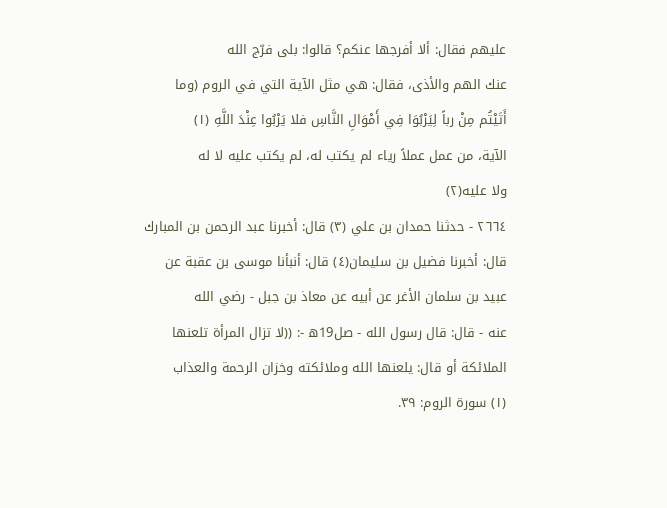عليهم فقال: ألا أفرجها عنكم؟ قالوا: بلى فرّج الله
عنك الهم والأذى، فقال: هي مثل الآية التي في الروم (وما
أَتَيْتُم مِنْ رباً لِيَرْبُوَا فِي أَمْوَالِ النَّاسِ فلا يَرْبُوا عِنْدَ اللَّهِ (١)
الآية، من عمل عملاً رياء لم يكتب له، لم يكتب عليه لا له
ولا علیه(٢)
٢٦٦٤ - حدثنا حمدان بن علي (٣) قال: أخبرنا عبد الرحمن بن المبارك
قال: أخبرنا فضيل بن سليمان(٤) قال: أنبأنا موسى بن عقبة عن
عبيد بن سلمان الأغر عن أبيه عن معاذ بن جبل - رضي الله
عنه - قال: قال رسول الله - صل19ه -: ((لا تزال المرأة تلعنها
الملائكة أو قال: يلعنها الله وملائكته وخزان الرحمة والعذاب
(١) سورة الروم: ٣٩.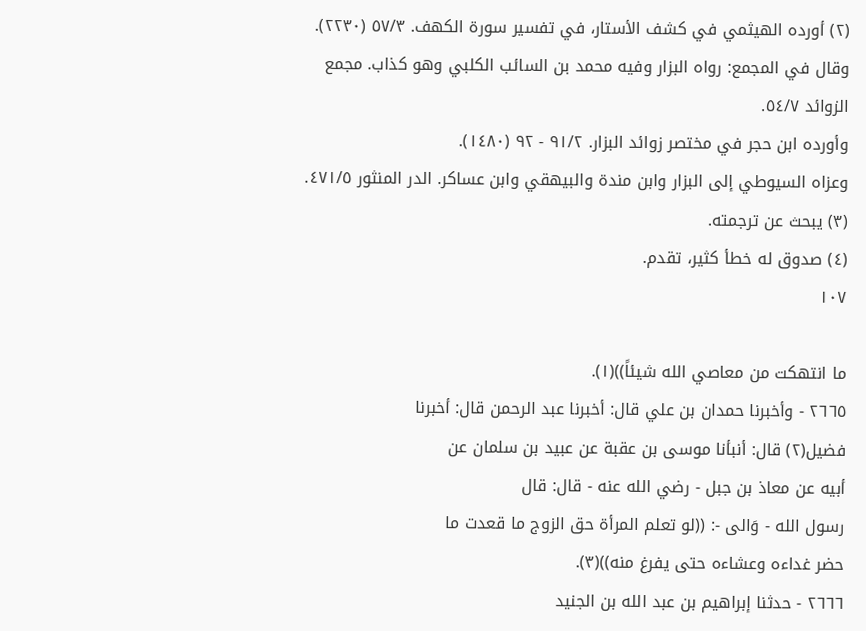(٢) أورده الهيثمي في كشف الأستار، في تفسير سورة الكهف. ٥٧/٣ (٢٢٣٠).
وقال في المجمع: رواه البزار وفيه محمد بن السائب الكلبي وهو كذاب. مجمع
الزوائد ٥٤/٧.
وأورده ابن حجر في مختصر زوائد البزار. ٩١/٢ - ٩٢ (١٤٨٠).
وعزاه السيوطي إلى البزار وابن مندة والبيهقي وابن عساكر. الدر المنثور ٤٧١/٥.
(٣) يبحث عن ترجمته.
(٤) صدوق له خطأ كثير، تقدم.
١٠٧

ما انتهكت من معاصي الله شيئاً))(١).
٢٦٦٥ - وأخبرنا حمدان بن علي قال: أخبرنا عبد الرحمن قال: أخبرنا
فضيل(٢) قال: أنبأنا موسى بن عقبة عن عبيد بن سلمان عن
أبيه عن معاذ بن جبل - رضي الله عنه - قال: قال
رسول الله - وَالى -: ((لو تعلم المرأة حق الزوج ما قعدت ما
حضر غداءه وعشاءه حتى يفرغ منه))(٣).
٢٦٦٦ - حدثنا إبراهيم بن عبد الله بن الجنيد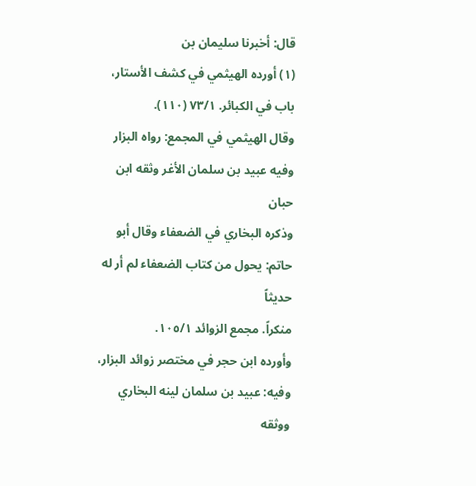قال: أخبرنا سليمان بن
(١) أورده الهيثمي في كشف الأستار، باب في الكبائر. ٧٣/١ (١١٠).
وقال الهيثمي في المجمع: رواه البزار وفيه عبيد بن سلمان الأغر وثقه ابن حبان
وذكره البخاري في الضعفاء وقال أبو حاتم: يحول من كتاب الضعفاء لم أر له حديثاً
منكراً. مجمع الزوائد ١٠٥/١.
وأورده ابن حجر في مختصر زوائد البزار، وفيه: عبيد بن سلمان لينه البخاري ووثقه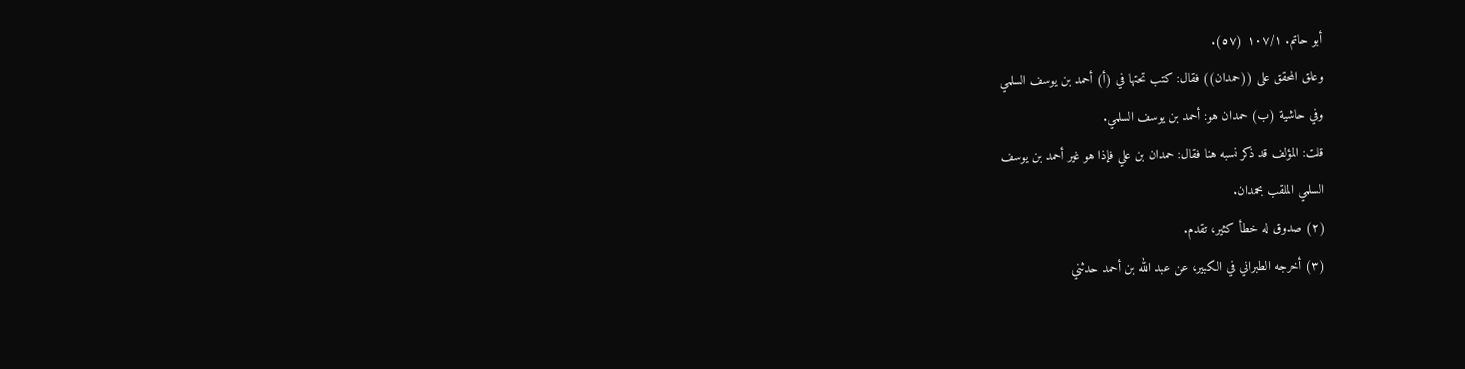أبو حاتم. ١٠٧/١ (٥٧).
وعلق المحقق على ((حمدان)) فقال: كتب تحتها في (أ) أحمد بن يوسف السلمي
وفي حاشية (ب) حمدان هو: أحمد بن يوسف السلمي.
قلت: المؤلف قد ذكر نسبه هنا فقال: حمدان بن علي فإذا هو غير أحمد بن يوسف
السلمي الملقب بحمدان.
(٢) صدوق له خطأ كثير، تقدم.
(٣) أخرجه الطبراني في الكبير، عن عبد الله بن أحمد حدثني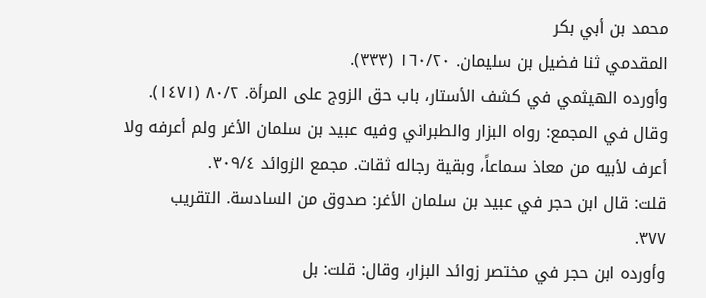محمد بن أبي بكر
المقدمي ثنا فضيل بن سليمان. ١٦٠/٢٠ (٣٣٣).
وأورده الهيثمي في كشف الأستار، باب حق الزوج على المرأة. ٨٠/٢ (١٤٧١).
وقال في المجمع: رواه البزار والطبراني وفيه عبيد بن سلمان الأغر ولم أعرفه ولا
أعرف لأبيه من معاذ سماعاً، وبقية رجاله ثقات. مجمع الزوائد ٣٠٩/٤.
قلت: قال ابن حجر في عبيد بن سلمان الأغر: صدوق من السادسة. التقريب
٣٧٧.
وأورده ابن حجر في مختصر زوائد البزار، وقال: قلت: بل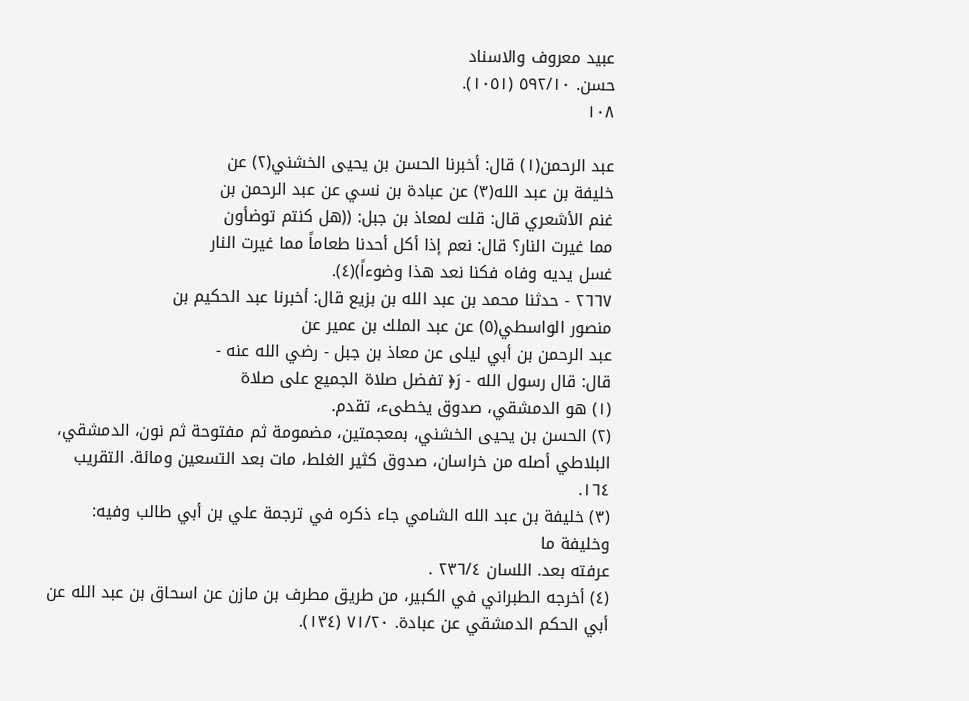عبيد معروف والاسناد
حسن. ٥٩٢/١٠ (١٠٥١).
١٠٨

عبد الرحمن(١) قال: أخبرنا الحسن بن يحيى الخشني(٢) عن
خليفة بن عبد الله(٣) عن عبادة بن نسي عن عبد الرحمن بن
غنم الأشعري قال: قلت لمعاذ بن جبل: ((هل كنتم توضأون
مما غيرت النار؟ قال: نعم إذا أكل أحدنا طعاماً مما غيرت النار
غسل يديه وفاه فكنا نعد هذا وضوءاً)(٤).
٢٦٦٧ - حدثنا محمد بن عبد الله بن بزيع قال: أخبرنا عبد الحكيم بن
منصور الواسطي(٥) عن عبد الملك بن عمير عن
عبد الرحمن بن أبي ليلى عن معاذ بن جبل - رضي الله عنه -
قال: قال رسول الله - رَ﴿ تفضل صلاة الجميع على صلاة
(١) هو الدمشقي، صدوق يخطىء، تقدم.
(٢) الحسن بن يحيى الخشني، بمعجمتين، مضمومة ثم مفتوحة ثم نون، الدمشقي،
البلاطي أصله من خراسان، صدوق كثير الغلط، مات بعد التسعين ومائة. التقريب
١٦٤.
(٣) خليفة بن عبد الله الشامي جاء ذكره في ترجمة علي بن أبي طالب وفيه: وخليفة ما
عرفته بعد. اللسان ٢٣٦/٤ .
(٤) أخرجه الطبراني في الكبير، من طريق مطرف بن مازن عن اسحاق بن عبد الله عن
أبي الحكم الدمشقي عن عبادة. ٧١/٢٠ (١٣٤).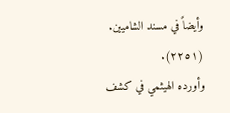وأيضاً في مسند الشاميين. (٢٢٥١).
وأورده الهيثمي في كشف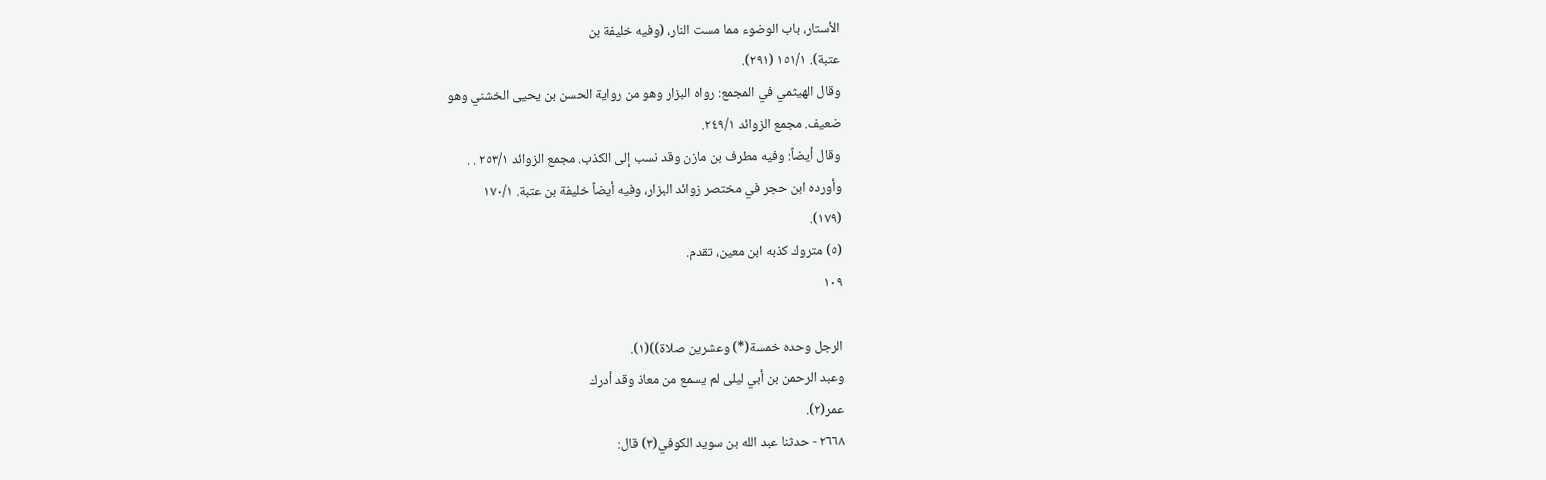الأستار، باب الوضوء مما مست النار، (وفيه خليفة بن
عتبة). ١٥١/١ (٢٩١).
وقال الهيثمي في المجمع: رواه البزار وهو من رواية الحسن بن يحيى الخشني وهو
ضعيف. مجمع الزوائد ٢٤٩/١.
وقال أيضاً: وفيه مطرف بن مازن وقد نسب إلى الكذب. مجمع الزوائد ٢٥٣/١ . .
وأورده ابن حجر في مختصر زوائد البزار، وفيه أيضاً خليفة بن عتبة. ١٧٠/١
(١٧٩).
(٥) متروك كذبه ابن معين، تقدم.
١٠٩

الرجل وحده خمسة(*) وعشرين صلاة))(١).
وعبد الرحمن بن أبي ليلى لم يسمع من معاذ وقد أدرك
عمر(٢).
٢٦٦٨ - حدثنا عبد الله بن سويد الكوفي(٣) قال: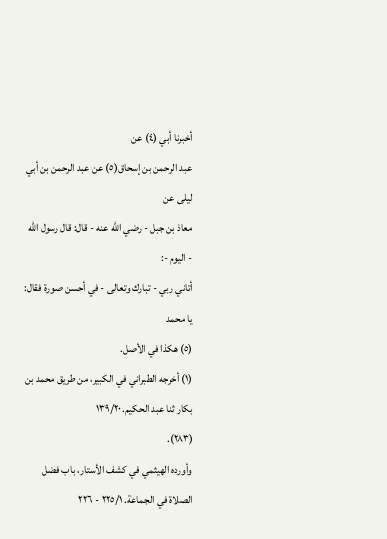أخبرنا أبي (٤) عن
عبد الرحمن بن إسحاق(٥) عن عبد الرحمن بن أبي ليلى عن
معاذ بن جبل - رضي الله عنه - قال: قال رسول الله - اليوم -:
أتاني ربي - تبارك وتعالى - في أحسن صورة فقال: يا محمد
(٥) هكذا في الأصل.
(١) أخرجه الطبراني في الكبير، من طريق محمد بن بكار ثنا عبد الحكيم. ١٣٩/٢٠
(٢٨٣).
وأورده الهيثمي في كشف الأستار، باب فضل الصلاة في الجماعة. ٢٢٥/١ - ٢٢٦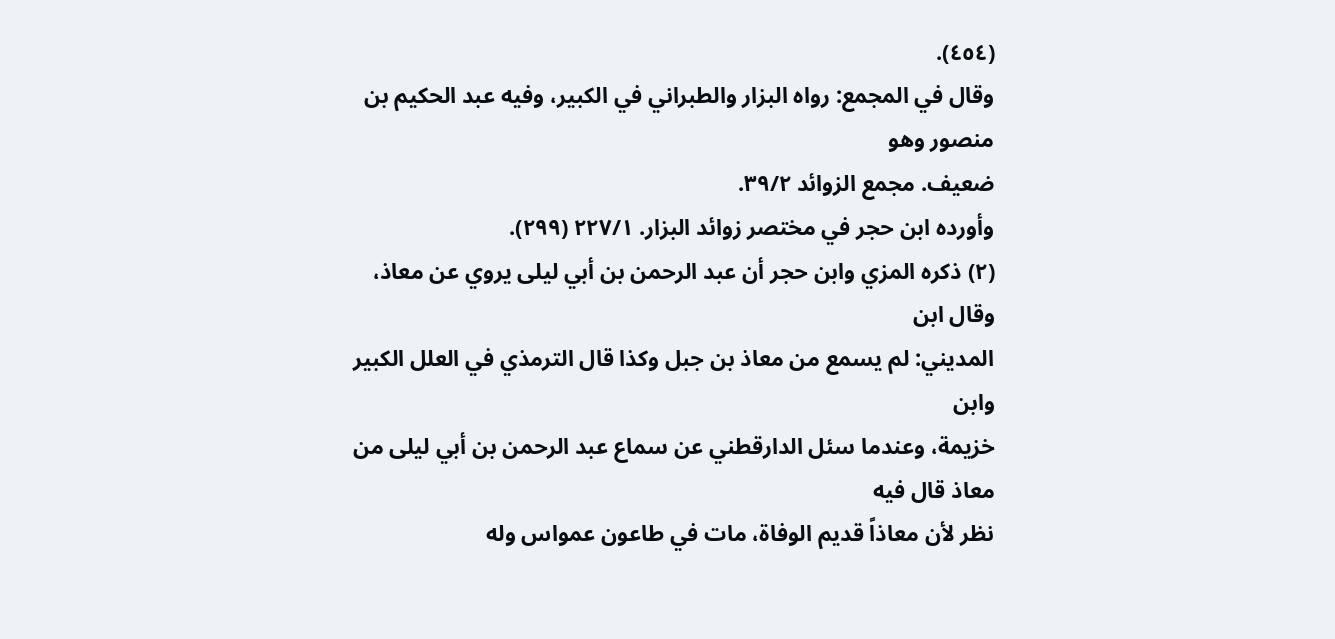(٤٥٤).
وقال في المجمع: رواه البزار والطبراني في الكبير، وفيه عبد الحكيم بن منصور وهو
ضعيف. مجمع الزوائد ٣٩/٢.
وأورده ابن حجر في مختصر زوائد البزار. ٢٢٧/١ (٢٩٩).
(٢) ذكره المزي وابن حجر أن عبد الرحمن بن أبي ليلى يروي عن معاذ، وقال ابن
المديني: لم يسمع من معاذ بن جبل وكذا قال الترمذي في العلل الكبير وابن
خزيمة، وعندما سئل الدارقطني عن سماع عبد الرحمن بن أبي ليلى من معاذ قال فيه
نظر لأن معاذاً قديم الوفاة، مات في طاعون عمواس وله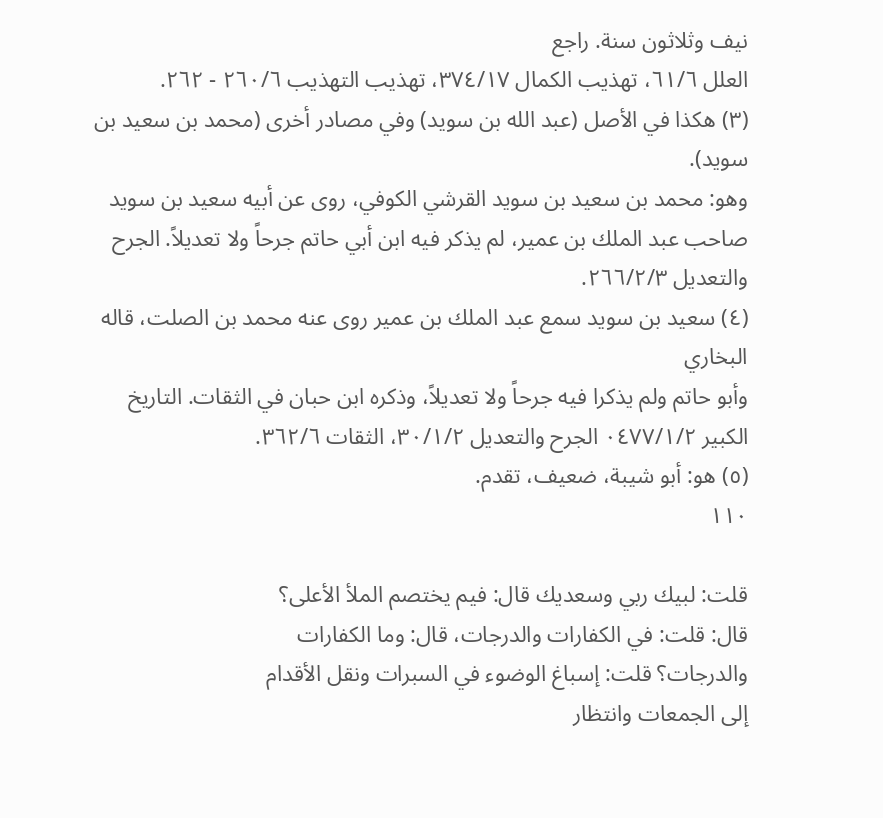نيف وثلاثون سنة. راجع
العلل ٦١/٦، تهذيب الكمال ٣٧٤/١٧، تهذيب التهذيب ٢٦٠/٦ - ٢٦٢.
(٣) هكذا في الأصل (عبد الله بن سويد) وفي مصادر أخرى (محمد بن سعيد بن سويد).
وهو: محمد بن سعيد بن سويد القرشي الكوفي، روى عن أبيه سعيد بن سويد
صاحب عبد الملك بن عمير، لم يذكر فيه ابن أبي حاتم جرحاً ولا تعديلاً. الجرح
والتعديل ٢٦٦/٢/٣.
(٤) سعيد بن سويد سمع عبد الملك بن عمير روى عنه محمد بن الصلت، قاله البخاري
وأبو حاتم ولم يذكرا فيه جرحاً ولا تعديلاً، وذكره ابن حبان في الثقات. التاريخ
الكبير ٠٤٧٧/١/٢ الجرح والتعديل ٣٠/١/٢، الثقات ٣٦٢/٦.
(٥) هو: أبو شيبة، ضعيف، تقدم.
١١٠

قلت: لبيك ربي وسعديك قال: فيم يختصم الملأ الأعلى؟
قال: قلت: في الكفارات والدرجات، قال: وما الكفارات
والدرجات؟ قلت: إسباغ الوضوء في السبرات ونقل الأقدام
إلى الجمعات وانتظار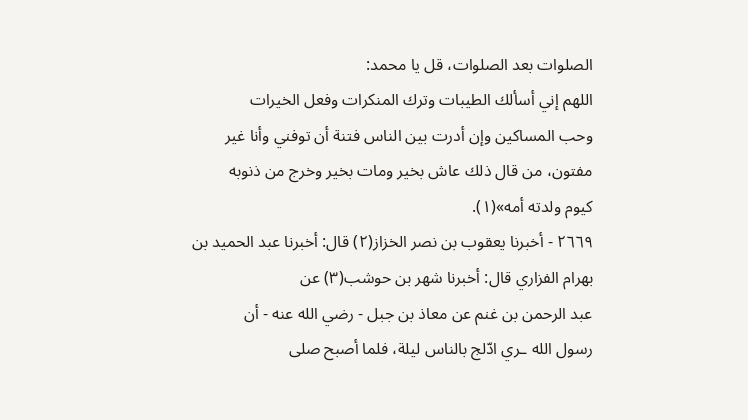الصلوات بعد الصلوات، قل یا محمد:
اللهم إني أسألك الطيبات وترك المنكرات وفعل الخيرات
وحب المساكين وإن أدرت بين الناس فتنة أن توفني وأنا غير
مفتون، من قال ذلك عاش بخير ومات بخير وخرج من ذنوبه
کیوم ولدته أمه»(١).
٢٦٦٩ - أخبرنا يعقوب بن نصر الخزاز(٢) قال: أخبرنا عبد الحميد بن
بهرام الفزاري قال: أخبرنا شهر بن حوشب(٣) عن
عبد الرحمن بن غنم عن معاذ بن جبل - رضي الله عنه - أن
رسول الله ـري ادّلج بالناس ليلة، فلما أصبح صلى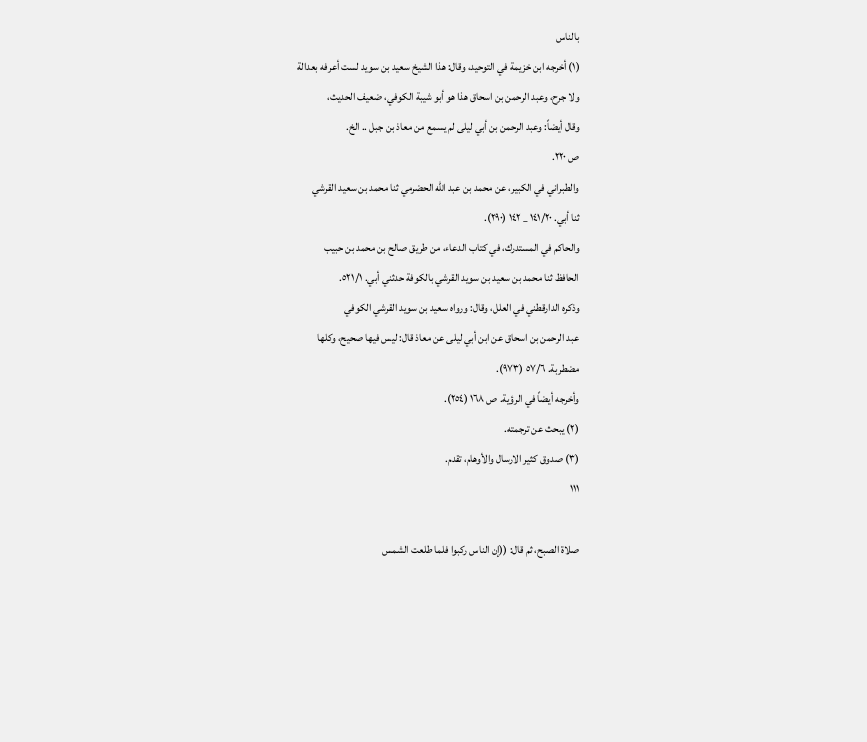بالناس
(١) أخرجه ابن خزيمة في التوحيد، وقال: هذا الشيخ سعيد بن سويد لست أعرفه بعدالة
ولا جرح، وعبد الرحمن بن اسحاق هذا هو أبو شيبة الكوفي، ضعيف الحديث،
وقال أيضاً: وعبد الرحمن بن أبي ليلى لم يسمع من معاذ بن جبل .. الخ.
ص ٢٢٠.
والطبراني في الكبير، عن محمد بن عبد الله الحضرمي ثنا محمد بن سعيد القرشي
ثنا أبي. ١٤١/٢٠ _ ١٤٢ (٢٩٠).
والحاكم في المستدرك، في كتاب الدعاء، من طريق صالح بن محمد بن حبيب
الحافظ ثنا محمد بن سعيد بن سويد القرشي بالكوفة حدثني أبي. ٥٢١/١.
وذكره الدارقطني في العلل، وقال: ورواه سعيد بن سويد القرشي الكوفي
عبد الرحمن بن اسحاق عن ابن أبي ليلى عن معاذ قال: ليس فيها صحيح، وكلها
مضطربة. ٥٧/٦ (٩٧٣).
وأخرجه أيضاً في الرؤية. ص ١٦٨ (٢٥٤).
(٢) يبحث عن ترجمته.
(٣) صدوق كثير الارسال والأوهام، تقدم.
١١١

صلاة الصبح، ثم قال: ((إن الناس ركبوا فلما طلعت الشمس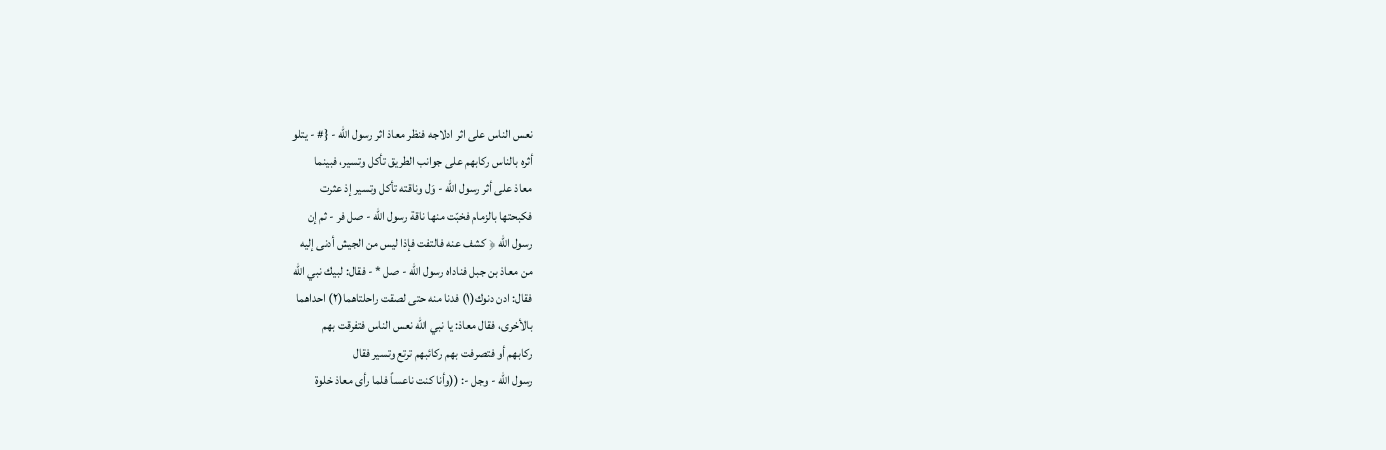نعس الناس على اثر ادلاجه فنظر معاذ اثر رسول الله - {# - يتلو
أثره بالناس ركابهم على جوانب الطريق تأكل وتسير، فبينما
معاذ على أثر رسول الله - وَل وناقته تأكل وتسير إذ عثرت
فكبحتها بالزمام فخبّت منها ناقة رسول الله - صل فر - ثم إن
رسول الله ﴿ كشف عنه فالتفت فإذا ليس من الجيش أدنى إليه
من معاذ بن جبل فناداه رسول الله - صل * - فقال: لبيك نبي الله
فقال: ادن دنوك(١) فدنا منه حتى لصقت راحلتاهما(٢) احداهما
بالأخرى، فقال معاذ: يا نبي الله نعس الناس فتفرقت بهم
ركابهم أو فتصرفت بهم ركائبهم ترتع وتسير فقال
رسول الله - وجل -: ((وأنا كنت ناعساً فلما رأى معاذ خلوة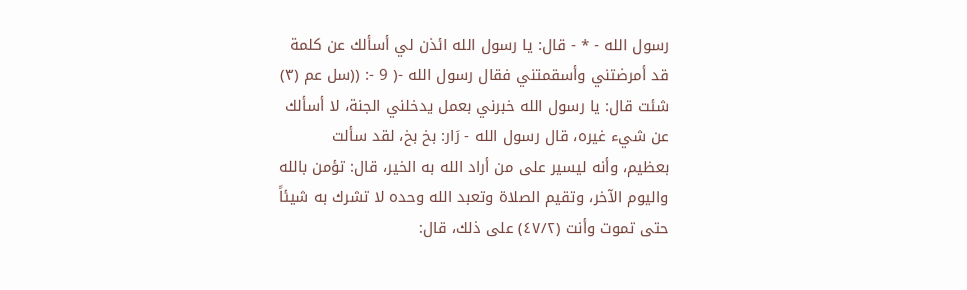رسول الله - * - قال: يا رسول الله ائذن لي أسألك عن كلمة
قد أمرضتني وأسقمتني فقال رسول الله -( 9 -: ((سل عم (٣)
شئت قال: يا رسول الله خبرني بعمل يدخلني الجنة، لا أسألك
عن شيء غيره، قال رسول الله - رَار: بخ بخ، لقد سألت
بعظيم، وأنه ليسير على من أراد الله به الخير، قال: تؤمن بالله
واليوم الآخر، وتقيم الصلاة وتعبد الله وحده لا تشرك به شيئاً
حتى تموت وأنت (٤٧/٢) على ذلك، قال: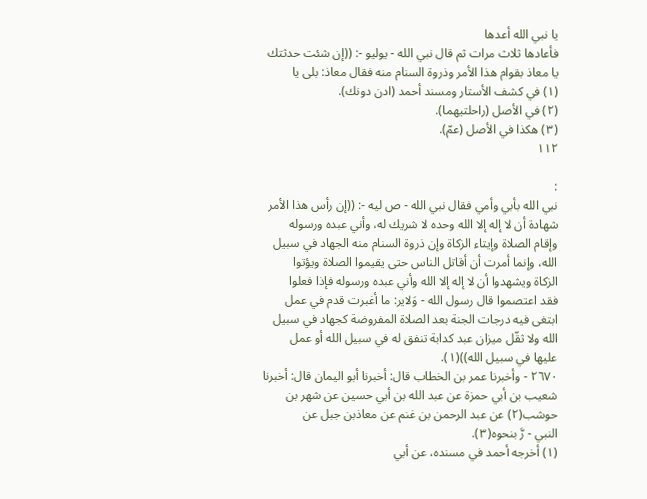يا نبي الله أعدها
فأعادها ثلاث مرات ثم قال نبي الله - يوليو -: ((إن شئت حدثتك
يا معاذ بقوام هذا الأمر وذروة السنام منه فقال معاذ: بلی یا
(١) في كشف الأستار ومسند أحمد (ادن دونك).
(٢) في الأصل (راحلتيهما).
(٣) هكذا في الأصل (عمّ).
١١٢

:
نبي الله بأبي وأمي فقال نبي الله - ص ليه -: ((إن رأس هذا الأمر
شهادة أن لا إله إلا الله وحده لا شريك له، وأني عبده ورسوله
وإقام الصلاة وإيتاء الزكاة وإن ذروة السنام منه الجهاد في سبيل
الله، وإنما أمرت أن أقاتل الناس حتى يقيموا الصلاة ويؤتوا
الزكاة ويشهدوا أن لا إله إلا الله وأني عبده ورسوله فإذا فعلوا
فقد اعتصموا قال رسول الله - وَلاير: ما أغبرت قدم في عمل
ابتغى فيه درجات الجنة بعد الصلاة المفروضة كجهاد في سبيل
الله ولا ثقّل ميزان عبد كدابة تنفق له في سبيل الله أو عمل
عليها في سبيل الله))(١).
٢٦٧٠ - وأخبرنا عمر بن الخطاب قال: أخبرنا أبو اليمان قال: أخبرنا
شعيب بن أبي حمزة عن عبد الله بن أبي حسين عن شهر بن
حوشب(٢) عن عبد الرحمن بن غنم عن معاذبن جبل عن
النبي - رَّ بنحوه(٣).
(١) أخرجه أحمد في مسنده، عن أبي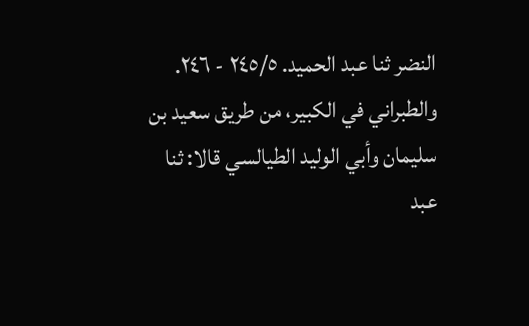النضر ثنا عبد الحميد. ٢٤٥/٥ - ٢٤٦.
والطبراني في الكبير، من طريق سعيد بن سليمان وأبي الوليد الطيالسي قالا: ثنا
عبد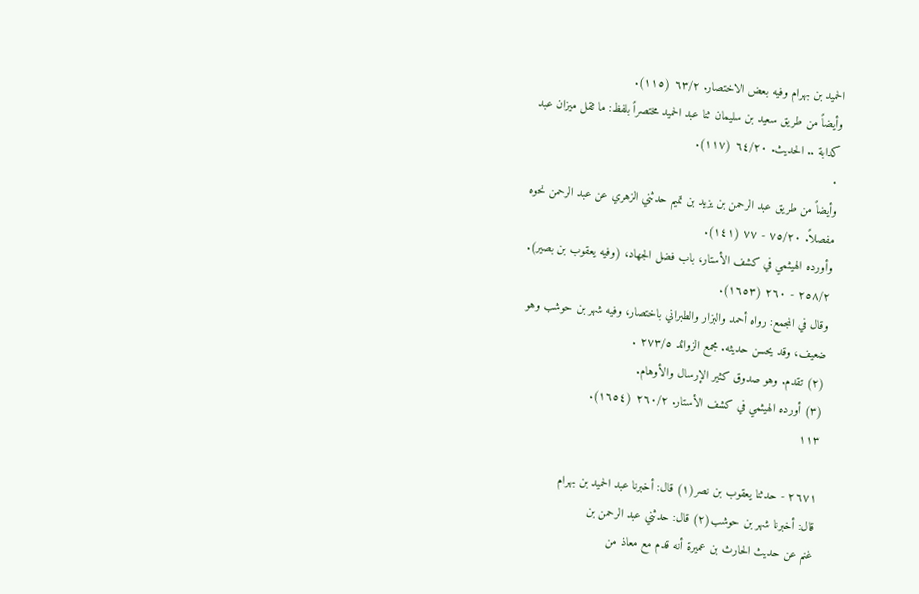الحميد بن بهرام وفيه بعض الاختصار. ٦٣/٢ (١١٥).
وأيضاً من طريق سعيد بن سليمان ثنا عبد الحميد مختصراً بلفظ: ما ثقل ميزان عبد
كدابة .. الحديث. ٦٤/٢٠ (١١٧).
٠
وأيضاً من طريق عبد الرحمن بن يزيد بن تميم حدثني الزهري عن عبد الرحمن نحوه
مفصلاً. ٧٥/٢٠ - ٧٧ (١٤١).
وأورده الهيثمي في كشف الأستار، باب فضل الجهاد، (وفيه يعقوب بن بصير).
٢٥٨/٢ - ٢٦٠ (١٦٥٣).
وقال في المجمع: رواه أحمد والبزار والطبراني باختصار، وفيه شهر بن حوشب وهو
ضعیف، وقد یحسن حديثه. مجمع الزوائد ٢٧٣/٥ .
(٢) تقدم. وهو صدوق كثير الإرسال والأوهام.
(٣) أورده الهيثمي في كشف الأستار. ٢٦٠/٢ (١٦٥٤).
١١٣

٢٦٧١ - حدثنا يعقوب بن نصر(١) قال: أخبرنا عبد الحميد بن بهرام
قال: أخبرنا شهر بن حوشب(٢) قال: حدثني عبد الرحمن بن
غنم عن حديث الحارث بن عميرة أنه قدم مع معاذ من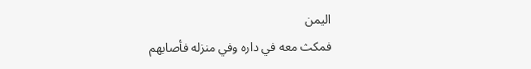اليمن
فمكث معه في داره وفي منزله فأصابهم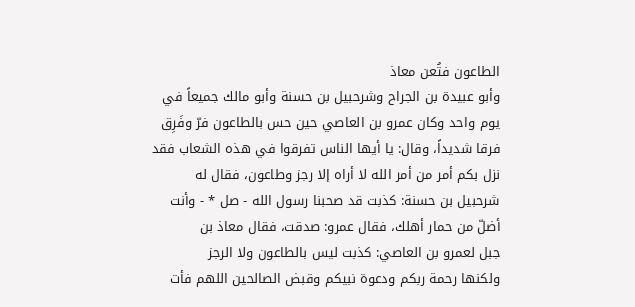الطاعون فتُعن معاذ
وأبو عبيدة بن الجراح وشرحبيل بن حسنة وأبو مالك جميعاً في
يوم واحد وكان عمرو بن العاصي حين حس بالطاعون فرّ وفَرِق
فرقا شديداً، وقال: يا أيها الناس تفرقوا في هذه الشعاب فقد
نزل بكم أمر من أمر الله لا أراه إلا رجز وطاعون، فقال له
شرحبيل بن حسنة: كذبت قد صحبنا رسول الله - صل * - وأنت
أضلّ من حمار أهلك، فقال عمرو: صدقت، فقال معاذ بن
جبل لعمرو بن العاصي: كذبت ليس بالطاعون ولا الرجز
ولكنها رحمة ربكم ودعوة نبيكم وقبض الصالحين اللهم فأت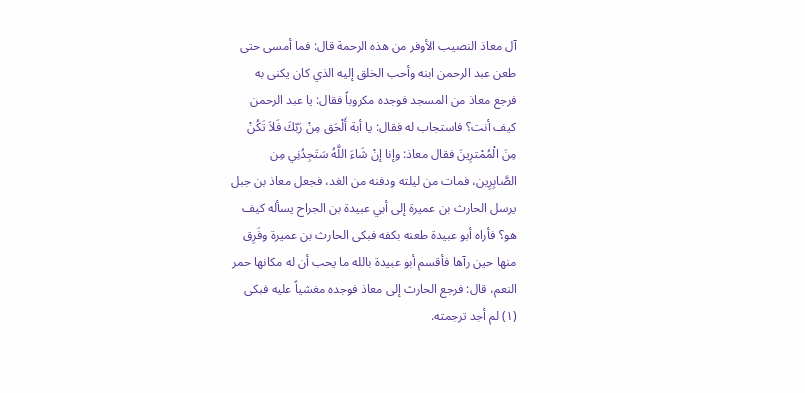آل معاذ النصيب الأوفر من هذه الرحمة قال: فما أمسى حتى
طعن عبد الرحمن ابنه وأحب الخلق إليه الذي كان يكنى به
فرجع معاذ من المسجد فوجده مكروباً فقال: يا عبد الرحمن
كيف أنت؟ فاستجاب له فقال: يا أبة أَلْحَق مِنْ رَبّكَ فَلاَ تَكُنْ
مِنَ الْمُمْترِينَ فقال معاذ: وإنا إنْ شَاءَ اللَّهُ سَتَجِدُنِي مِن
الصَّابِرِين، فمات من ليلته ودفنه من الغد، فجعل معاذ بن جبل
يرسل الحارث بن عميرة إلى أبي عبيدة بن الجراح يسأله كيف
هو؟ فأراه أبو عبيدة طعنه بكفه فبكى الحارث بن عميرة وفَرِق
منها حين رآها فأقسم أبو عبيدة بالله ما يحب أن له مكانها حمر
النعم، قال: فرجع الحارث إلى معاذ فوجده مغشياً عليه فبكى
(١) لم أجد ترجمته.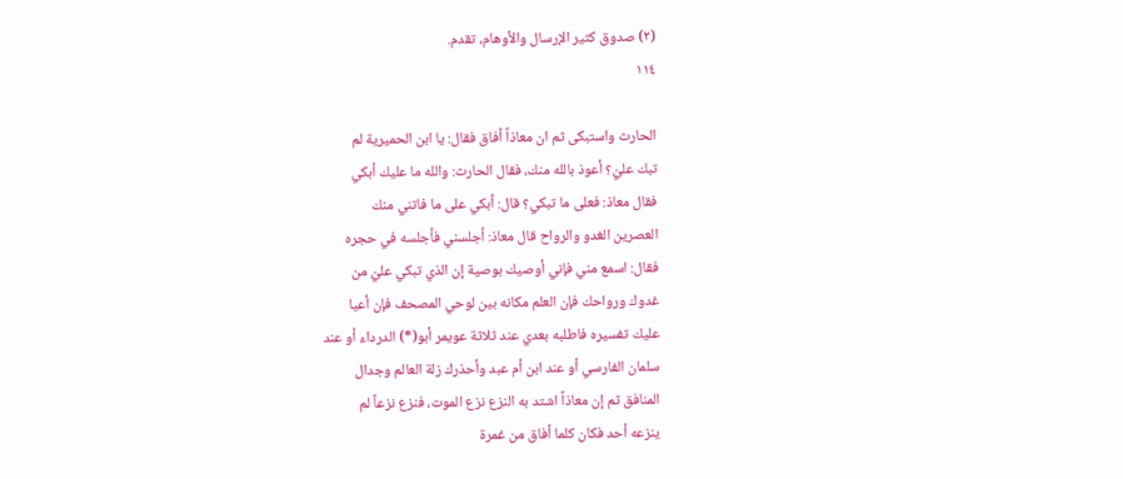(٢) صدوق كثير الإرسال والأوهام، تقدم.
١١٤

الحارث واستبكى ثم ان معاذاً أفاق فقال: يا ابن الحميرية لم
تبك عليّ؟ أعوذ بالله منك، فقال الحارث: والله ما عليك أبكي
فقال معاذ: فعلى ما تبكي؟ قال: أبكي على ما فاتني منك
العصرين الغدو والرواح قال معاذ: أجلسني فأجلسه في حجره
فقال: اسمع مني فإني أوصيك بوصية إن الذي تبكي عليّ من
غدوك ورواحك فإن العلم مكانه بين لوحي المصحف فإن أعيا
عليك تفسيره فاطلبه بعدي عند ثلاثة عويمر أبو(*) الدرداء أو عند
سلمان الفارسي أو عند ابن أم عبد وأحذرك زلة العالم وجدال
المنافق ثم إن معاذاً اشتد به النزع نزع الموت، فنزع نزعاً لم
ينزعه أحد فكان كلما أفاق من غمرة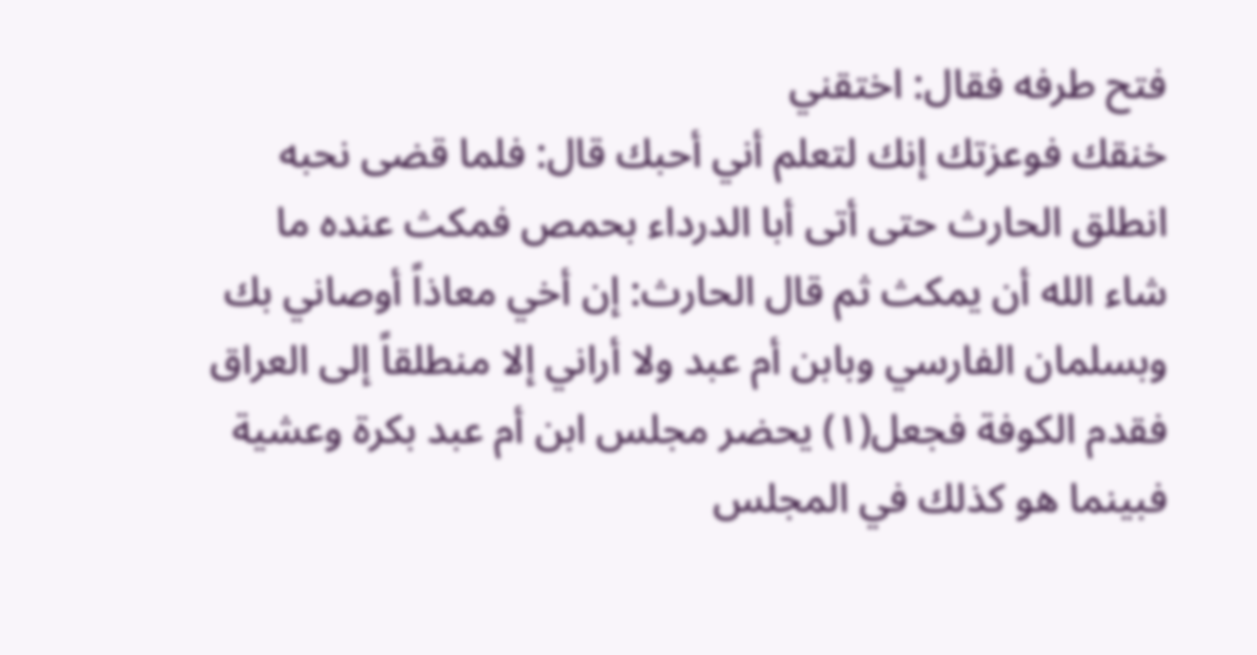فتح طرفه فقال: اختقني
خنقك فوعزتك إنك لتعلم أني أحبك قال: فلما قضى نحبه
انطلق الحارث حتى أتى أبا الدرداء بحمص فمكث عنده ما
شاء الله أن يمكث ثم قال الحارث: إن أخي معاذاً أوصاني بك
وبسلمان الفارسي وبابن أم عبد ولا أراني إلا منطلقاً إلى العراق
فقدم الكوفة فجعل(١) يحضر مجلس ابن أم عبد بكرة وعشية
فبينما هو كذلك في المجلس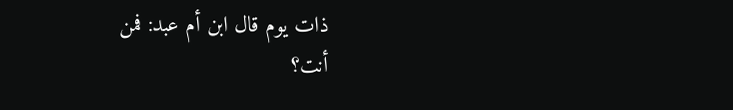ذات يوم قال ابن أم عبد: فمن
أنت؟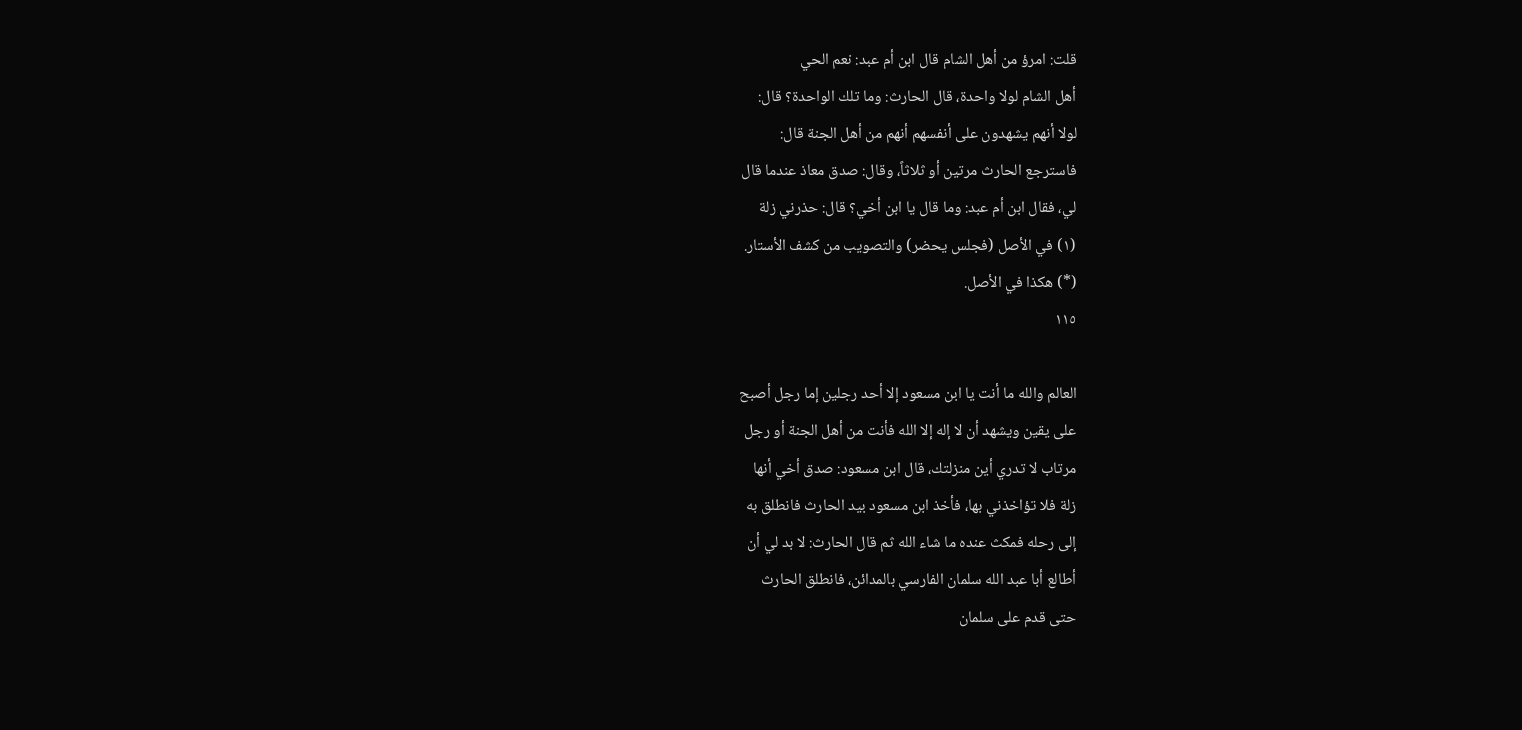قلت: امرؤ من أهل الشام قال ابن أم عبد: نعم الحي
أهل الشام لولا واحدة، قال الحارث: وما تلك الواحدة؟ قال:
لولا أنهم يشهدون على أنفسهم أنهم من أهل الجنة قال:
فاسترجع الحارث مرتين أو ثلاثاً، وقال: صدق معاذ عندما قال
لي، فقال ابن أم عبد: وما قال يا ابن أخي؟ قال: حذرني زلة
(١) في الأصل (فجلس يحضر) والتصويب من كشف الأستار.
(*) هكذا في الأصل.
١١٥

العالم والله ما أنت يا ابن مسعود إلا أحد رجلین إما رجل أصبح
على يقين ويشهد أن لا إله إلا الله فأنت من أهل الجنة أو رجل
مرتاب لا تدري أين منزلتك، قال ابن مسعود: صدق أخي أنها
زلة فلا تؤاخذني بها، فأخذ ابن مسعود بيد الحارث فانطلق به
إلى رحله فمكث عنده ما شاء الله ثم قال الحارث: لا بد لي أن
أطالع أبا عبد الله سلمان الفارسي بالمدائن، فانطلق الحارث
حتى قدم على سلمان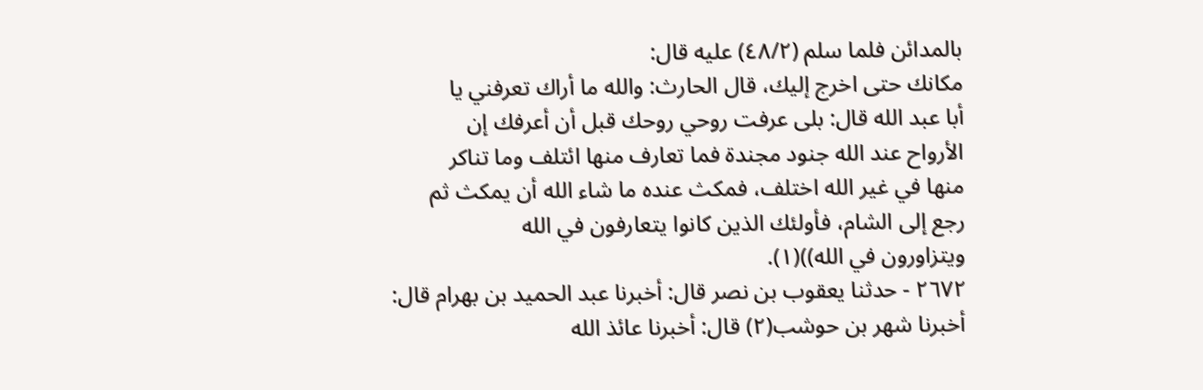بالمدائن فلما سلم (٤٨/٢) عليه قال:
مكانك حتى اخرج إليك، قال الحارث: والله ما أراك تعرفني يا
أبا عبد الله قال: بلى عرفت روحي روحك قبل أن أعرفك إن
الأرواح عند الله جنود مجندة فما تعارف منها ائتلف وما تناكر
منها في غير الله اختلف، فمكث عنده ما شاء الله أن يمكث ثم
رجع إلى الشام، فأولئك الذين كانوا يتعارفون في الله
ويتزاورون في الله))(١).
٢٦٧٢ - حدثنا يعقوب بن نصر قال: أخبرنا عبد الحميد بن بهرام قال:
أخبرنا شهر بن حوشب(٢) قال: أخبرنا عائذ الله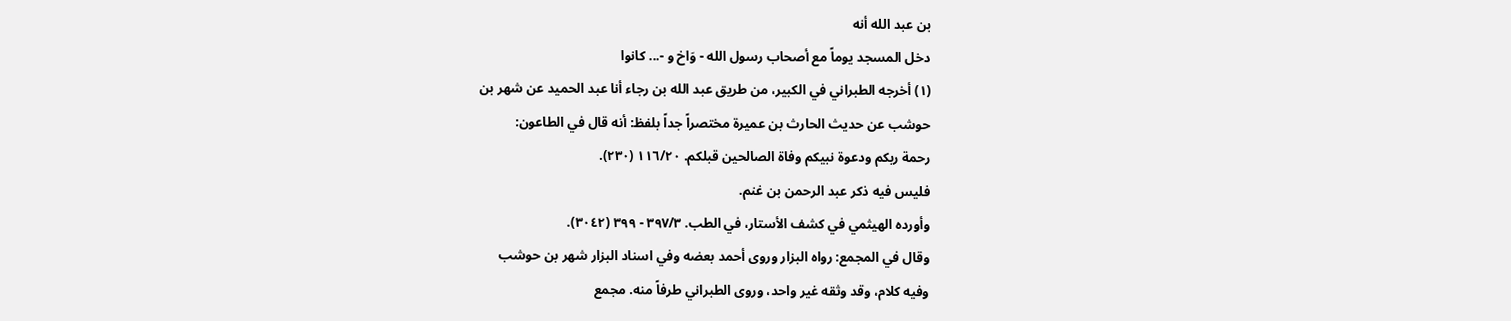بن عبد الله أنه
دخل المسجد يوماً مع أصحاب رسول الله - وَاخ و -... كانوا
(١) أخرجه الطبراني في الكبير، من طريق عبد الله بن رجاء أنا عبد الحميد عن شهر بن
حوشب عن حديث الحارث بن عميرة مختصراً جداً بلفظ: أنه قال في الطاعون:
رحمة ربكم ودعوة نبيكم وفاة الصالحين قبلكم. ١١٦/٢٠ (٢٣٠).
فلیس فیه ذکر عبد الرحمن بن غنم.
وأورده الهيثمي في كشف الأستار، في الطب. ٣٩٧/٣ - ٣٩٩ (٣٠٤٢).
وقال في المجمع: رواه البزار وروى أحمد بعضه وفي اسناد البزار شهر بن حوشب
وفيه كلام، وقد وثقه غير واحد، وروى الطبراني طرفاً منه. مجمع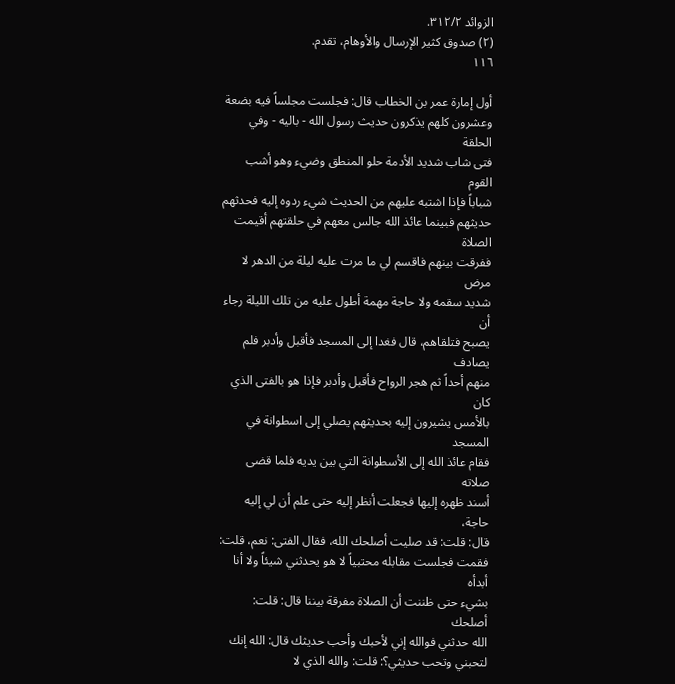الزوائد ٣١٢/٢.
(٢) صدوق كثير الإرسال والأوهام، تقدم.
١١٦

أول إمارة عمر بن الخطاب قال: فجلست مجلساً فيه بضعة
وعشرون كلهم يذكرون حديث رسول الله - باليه - وفي الحلقة
فتى شاب شديد الأدمة حلو المنطق وضيء وهو أشب القوم
شباباً فإذا اشتبه عليهم من الحديث شيء ردوه إليه فحدثهم
حديثهم فبينما عائذ الله جالس معهم في حلقتهم أقيمت الصلاة
ففرقت بينهم فاقسم لي ما مرت عليه ليلة من الدهر لا مرض
شديد سقمه ولا حاجة مهمة أطول عليه من تلك الليلة رجاء أن
يصبح فتلقاهم، قال فغدا إلى المسجد فأقبل وأدبر فلم يصادف
منهم أحداً ثم هجر الرواح فأقبل وأدبر فإذا هو بالفتى الذي كان
بالأمس يشيرون إليه بحديثهم يصلي إلى اسطوانة في المسجد
فقام عائذ الله إلى الأسطوانة التي بين يديه فلما قضى صلاته
أسند ظهره إليها فجعلت أنظر إليه حتى علم أن لي إليه حاجة،
قال: قلت: قد صليت أصلحك الله، فقال الفتى: نعم، قلت:
فقمت فجلست مقابله محتبياً لا هو يحدثني شيئاً ولا أنا أبدأه
بشيء حتى ظننت أن الصلاة مفرقة بيننا قال: قلت: أصلحك
الله حدثني فوالله إني لأحبك وأحب حديثك قال: الله إنك
لتحبني وتحب حديثي؟: قلت: والله الذي لا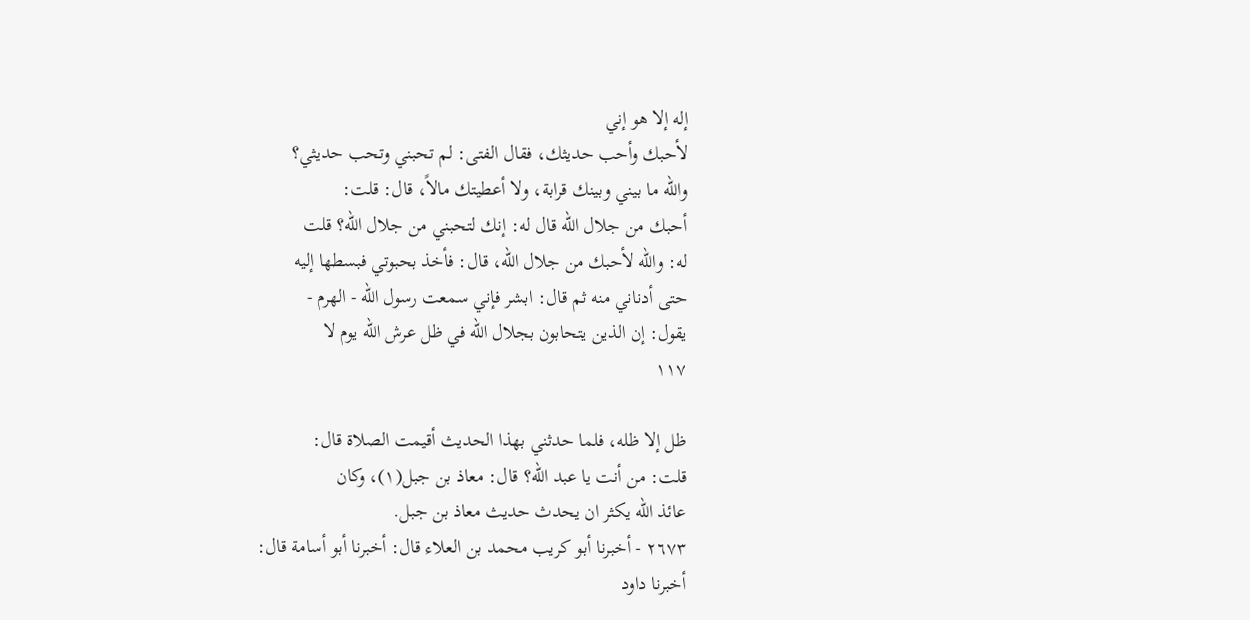إله إلا هو إني
لأحبك وأحب حديثك، فقال الفتى: لم تحبني وتحب حديثي؟
والله ما بيني وبينك قرابة، ولا أعطيتك مالاً، قال: قلت:
أحبك من جلال الله قال له: إنك لتحبني من جلال الله؟ قلت
له: والله لأحبك من جلال الله، قال: فأخذ بحبوتي فبسطها إليه
حتى أدناني منه ثم قال: ابشر فإني سمعت رسول الله - الهرم -
يقول: إن الذين يتحابون بجلال الله في ظل عرش الله يوم لا
١١٧

ظل إلا ظله، فلما حدثني بهذا الحديث أقيمت الصلاة قال:
قلت: من أنت يا عبد الله؟ قال: معاذ بن جبل(١)، وكان
عائذ الله یکثر ان یحدث حديث معاذ بن جبل.
٢٦٧٣ - أخبرنا أبو كريب محمد بن العلاء قال: أخبرنا أبو أسامة قال:
أخبرنا داود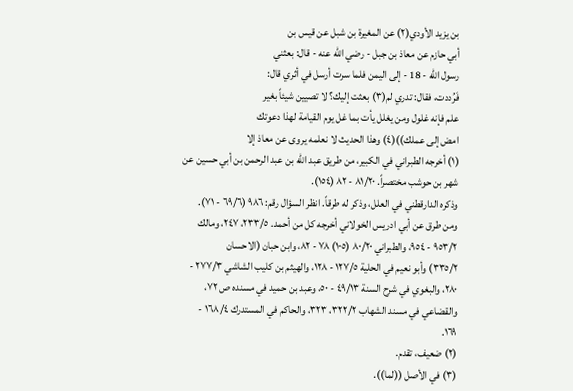بن يزيد الأودي(٢) عن المغيرة بن شبل عن قيس بن
أبي حازم عن معاذ بن جبل - رضي الله عنه - قال: بعثني
رسول الله - 18 - إلى اليمن فلما سرت أرسل في أثري قال:
فَرُددت، فقال: تدري لم(٣) بعثت إليك؟ لا تصيين شيئاً بغير
علم فإنه غلول ومن يغلل يأت بما غل يوم القيامة لهذا دعوتك
امض إلى عملك))(٤) وهذا الحديث لا نعلمه يروى عن معاذ إلا
(١) أخرجه الطبراني في الكبير، من طريق عبد الله بن عبد الرحمن بن أبي حسين عن
شهر بن حوشب مختصراً. ٨١/٢٠ - ٨٢ (١٥٤).
وذكره الدارقطني في العلل، وذكر له طرقاً. انظر السؤال رقم: ٩٨٦ (٦٩/٦ - ٧١).
ومن طرق عن أبي ادريس الخولاني أخرجه كل من أحمد. ٢٣٣/٥، ٢٤٧، ومالك
٩٥٣/٢ - ٩٥٤، والطبراني ٨٠/٢٠ (١٠٥) ٧٨ - ٨٢، وابن حبان (الاحسان
٣٣٥/٢) وأبو نعيم في الحلية ١٢٧/٥ - ١٢٨، والهيثم بن كليب الشاشي ٢٧٧/٣ -
٢٨٠، والبغوي في شرح السنة ٤٩/١٣ - ٥٠، وعبد بن حميد في مسنده ص ٧٢،
والقضاعي في مسند الشهاب ٣٢٢/٢، ٣٢٣، والحاكم في المستدرك ١٦٨/٤ -
١٦٩.
(٢) ضعيف، تقدم.
(٣) في الأصل ((لما)).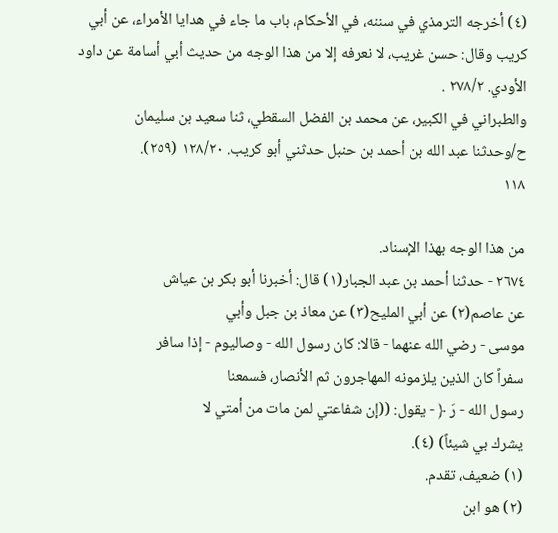(٤) أخرجه الترمذي في سننه، في الأحكام، باب ما جاء في هدايا الأمراء، عن أبي
کریب وقال: حسن غريب، لا نعرفه إلا من هذا الوجه من حديث أبي أسامة عن داود
الأودي. ٢٧٨/٢ .
والطبراني في الكبير، عن محمد بن الفضل السقطي، ثنا سعيد بن سليمان
ح/وحدثنا عبد الله بن أحمد بن حنبل حدثني أبو كريب. ١٢٨/٢٠ (٢٥٩).
١١٨

من هذا الوجه بهذا الإسناد.
٢٦٧٤ - حدثنا أحمد بن عبد الجبار(١) قال: أخبرنا أبو بكر بن عياش
عن عاصم(٢) عن أبي المليح(٣) عن معاذ بن جبل وأبي
موسى - رضي الله عنهما - قالا: كان رسول الله - وصاليوم - إذا سافر
سفراً كان الذين يلزمونه المهاجرون ثم الأنصار، فسمعنا
رسول الله - رَ ﴿ - يقول: ((إن شفاعتي لمن مات من أمتي لا
يشرك بي شيئاً) (٤).
(١) ضعيف، تقدم.
(٢) هو ابن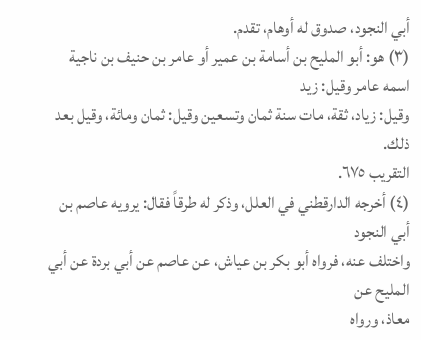أبي النجود، صدوق له أوهام، تقدم.
(٣) هو: أبو المليح بن أسامة بن عمير أو عامر بن حنيف بن ناجية اسمه عامر وقيل: زيد
وقيل: زياد، ثقة، مات سنة ثمان وتسعين وقيل: ثمان ومائة، وقيل بعد ذلك.
التقريب ٦٧٥.
(٤) أخرجه الدارقطني في العلل، وذكر له طرقاً فقال: يرويه عاصم بن أبي النجود
واختلف عنه، فرواه أبو بكر بن عياش، عن عاصم عن أبي بردة عن أبي المليح عن
معاذ، ورواه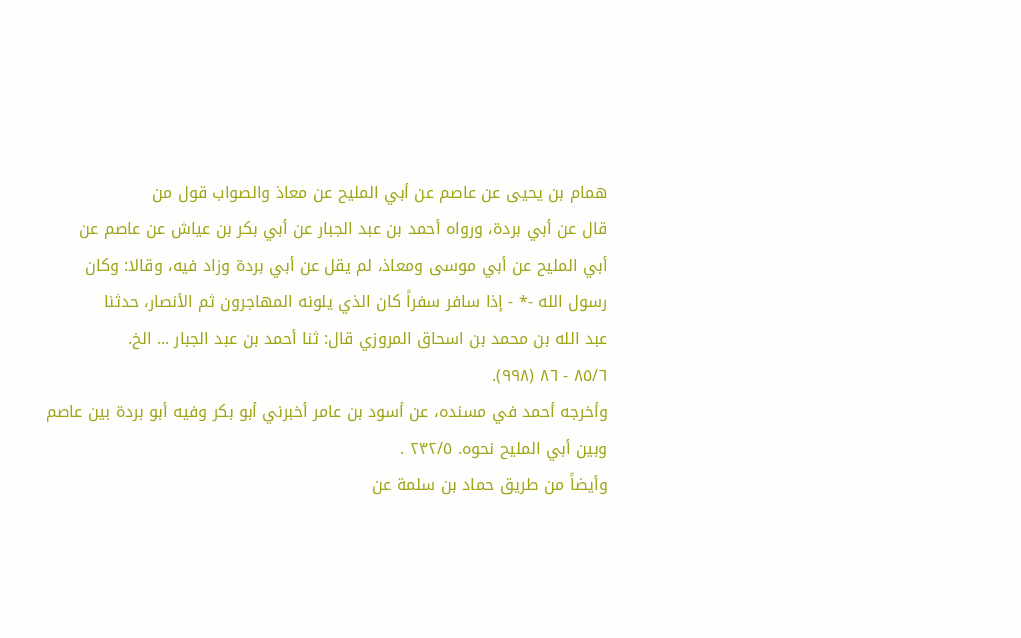همام بن يحيى عن عاصم عن أبي المليح عن معاذ والصواب قول من
قال عن أبي بردة، ورواه أحمد بن عبد الجبار عن أبي بكر بن عياش عن عاصم عن
أبي المليح عن أبي موسى ومعاذ، لم يقل عن أبي بردة وزاد فيه، وقالا: وكان
رسول الله -* - إذا سافر سفراً كان الذي يلونه المهاجرون ثم الأنصار، حدثنا
عبد الله بن محمد بن اسحاق المروزي قال: ثنا أحمد بن عبد الجبار ... الخ.
٨٥/٦ - ٨٦ (٩٩٨).
وأخرجه أحمد في مسنده، عن أسود بن عامر أخبرني أبو بكر وفيه أبو بردة بين عاصم
وبین أبي المليح نحوه. ٢٣٢/٥ .
وأيضاً من طريق حماد بن سلمة عن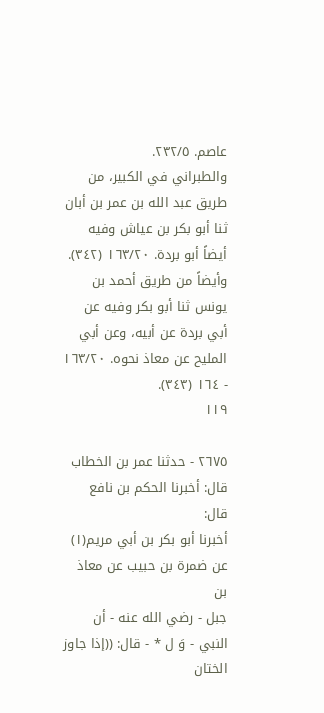عاصم. ٢٣٢/٥.
والطبراني في الكبير، من طريق عبد الله بن عمر بن أبان ثنا أبو بكر بن عياش وفيه
أيضاً أبو بردة. ١٦٣/٢٠ (٣٤٢).
وأيضاً من طريق أحمد بن يونس ثنا أبو بكر وفيه عن أبي بردة عن أبيه، وعن أبي
المليح عن معاذ نحوه. ١٦٣/٢٠ - ١٦٤ (٣٤٣).
١١٩

٢٦٧٥ - حدثنا عمر بن الخطاب قال: أخبرنا الحكم بن نافع قال:
أخبرنا أبو بكر بن أبي مريم(١) عن ضمرة بن حبيب عن معاذ بن
جبل - رضي الله عنه - أن النبي - وَ ل * - قال: ((إذا جاوز الختان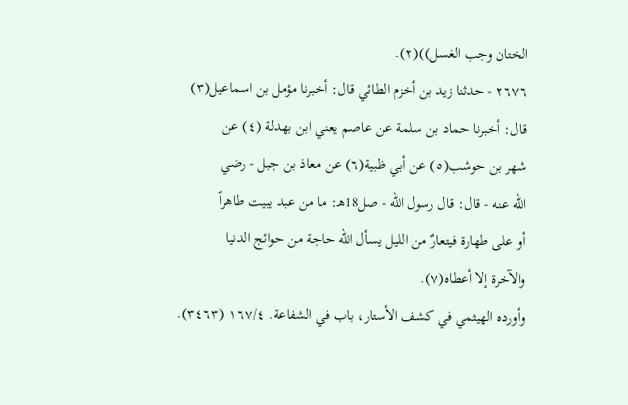الختان وجب الغسل))(٢).
٢٦٧٦ - حدثنا زيد بن أخزم الطائي قال: أخبرنا مؤمل بن اسماعيل(٣)
قال: أخبرنا حماد بن سلمة عن عاصم يعني ابن بهدلة (٤) عن
شهر بن حوشب(٥) عن أبي ظبية(٦) عن معاذ بن جبل - رضي
الله عنه - قال: قال رسول الله - صل18هـ: ما من عبد يبيت طاهراً
أو على طهارة فيتعارٌ من الليل يسأل الله حاجة من حوائج الدنيا
والآخرة إلا أعطاه(٧).
وأورده الهيثمي في كشف الأستار، باب في الشفاعة. ١٦٧/٤ (٣٤٦٣).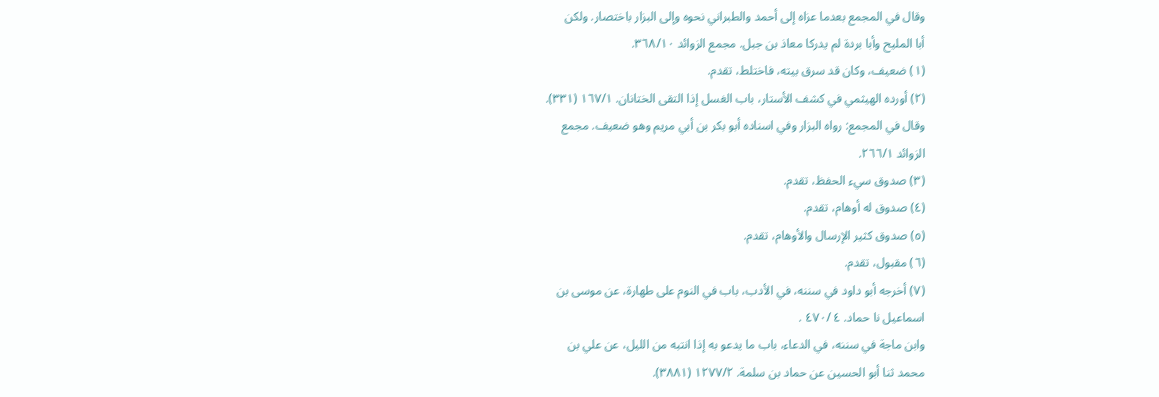وقال في المجمع بعدما عزاه إلى أحمد والطبراني نحوه وإلى البزار باختصار. ولكن
أبا المليح وأبا بردة لم يدركا معاذ بن جبل. مجمع الزوائد ٣٦٨/١٠.
(١) ضعيف، وكان قد سرق بيته، فاختلط، تقدم.
(٢) أورده الهيثمي في كشف الأستار، باب الغسل إذا التقى الختانان. ١٦٧/١ (٣٣١).
وقال في المجمع: رواه البزار وفي اسناده أبو بكر بن أبي مريم وهو ضعيف. مجمع
الزوائد ٢٦٦/١.
(٣) صدوق سيء الحفظ، تقدم.
(٤) صدوق له أوهام، تقدم.
(٥) صدوق كثير الإرسال والأوهام، تقدم.
(٦) مقبول، تقدم.
(٧) أخرجه أبو داود في سننه، في الأدب، باب في النوم على طهارة، عن موسى بن
اسماعيل نا حماد. ٤ /٤٧٠ .
وابن ماجة في سننه، في الدعاء، باب ما يدعو به إذا انتبه من الليل، عن علي بن
محمد ثنا أبو الحسين عن حماد بن سلمة. ١٢٧٧/٢ (٣٨٨١).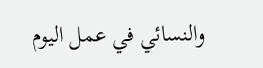والنسائي في عمل اليوم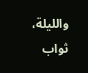والليلة، ثواب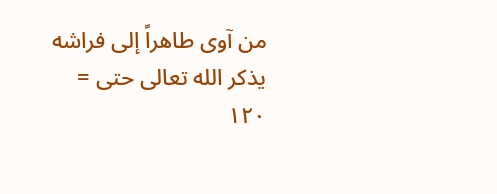من آوى طاهراً إلى فراشه يذكر الله تعالى حتى =
١٢٠